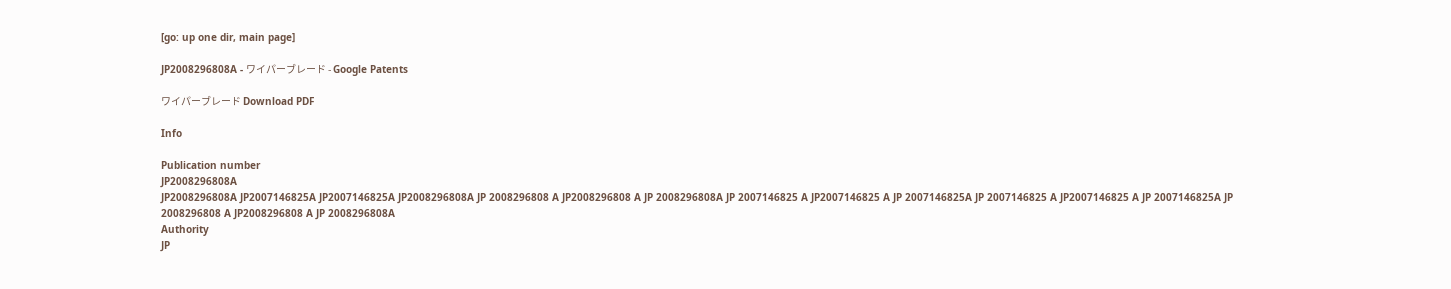[go: up one dir, main page]

JP2008296808A - ワイパーブレード - Google Patents

ワイパーブレード Download PDF

Info

Publication number
JP2008296808A
JP2008296808A JP2007146825A JP2007146825A JP2008296808A JP 2008296808 A JP2008296808 A JP 2008296808A JP 2007146825 A JP2007146825 A JP 2007146825A JP 2007146825 A JP2007146825 A JP 2007146825A JP 2008296808 A JP2008296808 A JP 2008296808A
Authority
JP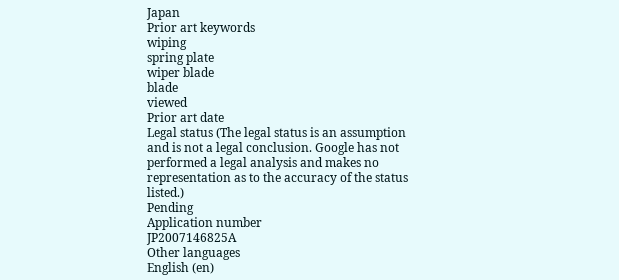Japan
Prior art keywords
wiping
spring plate
wiper blade
blade
viewed
Prior art date
Legal status (The legal status is an assumption and is not a legal conclusion. Google has not performed a legal analysis and makes no representation as to the accuracy of the status listed.)
Pending
Application number
JP2007146825A
Other languages
English (en)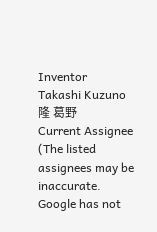Inventor
Takashi Kuzuno
隆 葛野
Current Assignee (The listed assignees may be inaccurate. Google has not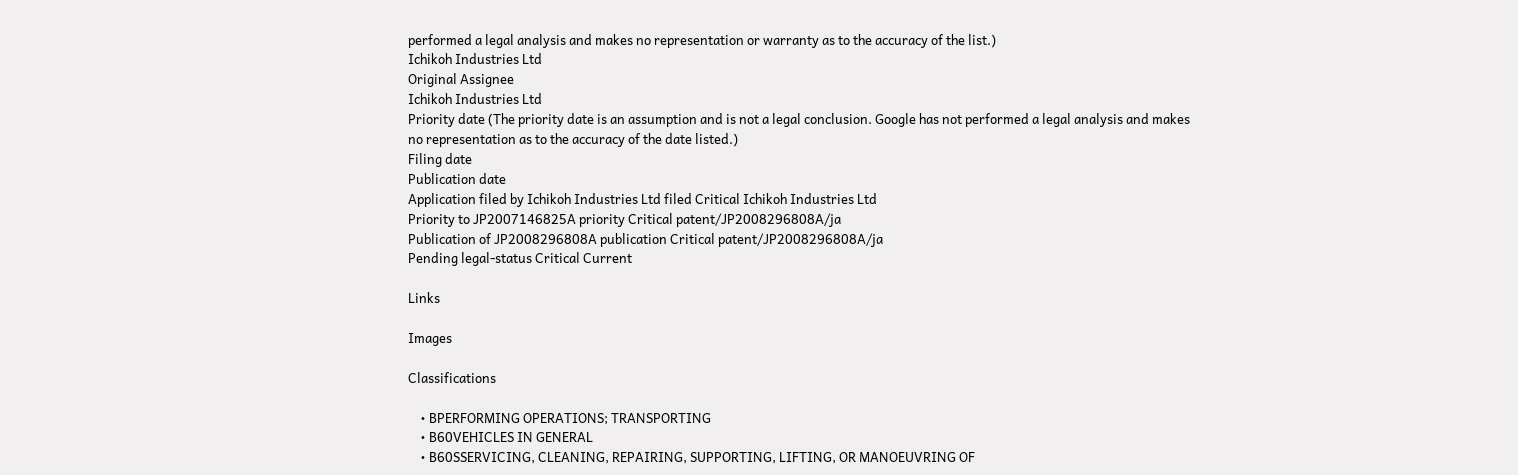performed a legal analysis and makes no representation or warranty as to the accuracy of the list.)
Ichikoh Industries Ltd
Original Assignee
Ichikoh Industries Ltd
Priority date (The priority date is an assumption and is not a legal conclusion. Google has not performed a legal analysis and makes no representation as to the accuracy of the date listed.)
Filing date
Publication date
Application filed by Ichikoh Industries Ltd filed Critical Ichikoh Industries Ltd
Priority to JP2007146825A priority Critical patent/JP2008296808A/ja
Publication of JP2008296808A publication Critical patent/JP2008296808A/ja
Pending legal-status Critical Current

Links

Images

Classifications

    • BPERFORMING OPERATIONS; TRANSPORTING
    • B60VEHICLES IN GENERAL
    • B60SSERVICING, CLEANING, REPAIRING, SUPPORTING, LIFTING, OR MANOEUVRING OF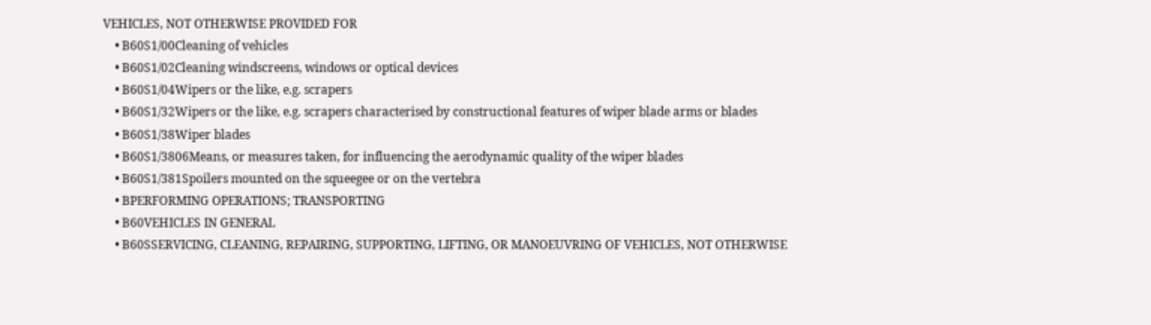VEHICLES, NOT OTHERWISE PROVIDED FOR
    • B60S1/00Cleaning of vehicles
    • B60S1/02Cleaning windscreens, windows or optical devices
    • B60S1/04Wipers or the like, e.g. scrapers
    • B60S1/32Wipers or the like, e.g. scrapers characterised by constructional features of wiper blade arms or blades
    • B60S1/38Wiper blades
    • B60S1/3806Means, or measures taken, for influencing the aerodynamic quality of the wiper blades
    • B60S1/381Spoilers mounted on the squeegee or on the vertebra
    • BPERFORMING OPERATIONS; TRANSPORTING
    • B60VEHICLES IN GENERAL
    • B60SSERVICING, CLEANING, REPAIRING, SUPPORTING, LIFTING, OR MANOEUVRING OF VEHICLES, NOT OTHERWISE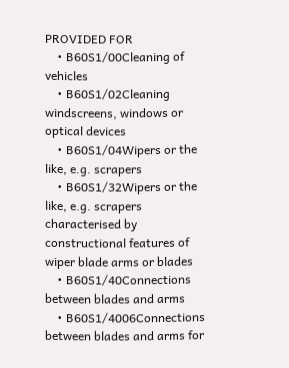PROVIDED FOR
    • B60S1/00Cleaning of vehicles
    • B60S1/02Cleaning windscreens, windows or optical devices
    • B60S1/04Wipers or the like, e.g. scrapers
    • B60S1/32Wipers or the like, e.g. scrapers characterised by constructional features of wiper blade arms or blades
    • B60S1/40Connections between blades and arms
    • B60S1/4006Connections between blades and arms for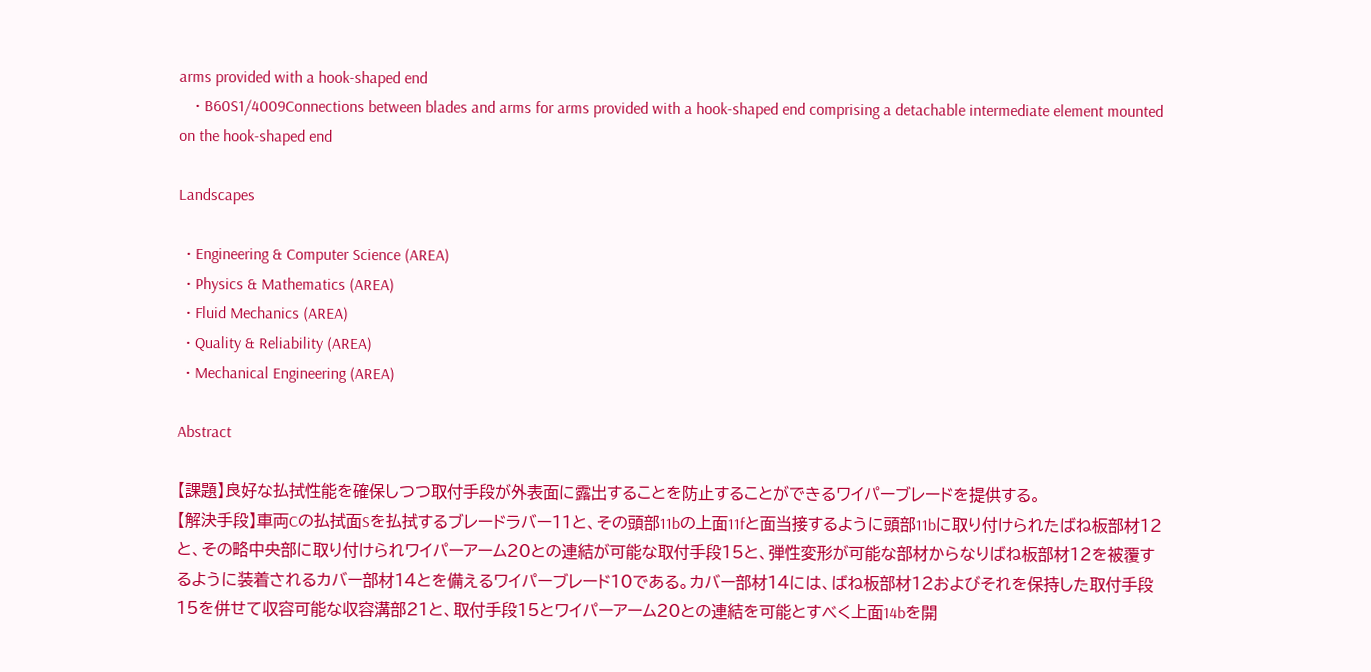arms provided with a hook-shaped end
    • B60S1/4009Connections between blades and arms for arms provided with a hook-shaped end comprising a detachable intermediate element mounted on the hook-shaped end

Landscapes

  • Engineering & Computer Science (AREA)
  • Physics & Mathematics (AREA)
  • Fluid Mechanics (AREA)
  • Quality & Reliability (AREA)
  • Mechanical Engineering (AREA)

Abstract

【課題】良好な払拭性能を確保しつつ取付手段が外表面に露出することを防止することができるワイパーブレードを提供する。
【解決手段】車両Cの払拭面Sを払拭するブレードラバー11と、その頭部11bの上面11fと面当接するように頭部11bに取り付けられたばね板部材12と、その略中央部に取り付けられワイパーアーム20との連結が可能な取付手段15と、弾性変形が可能な部材からなりばね板部材12を被覆するように装着されるカバー部材14とを備えるワイパーブレード10である。カバー部材14には、ばね板部材12およびそれを保持した取付手段15を併せて収容可能な収容溝部21と、取付手段15とワイパーアーム20との連結を可能とすべく上面14bを開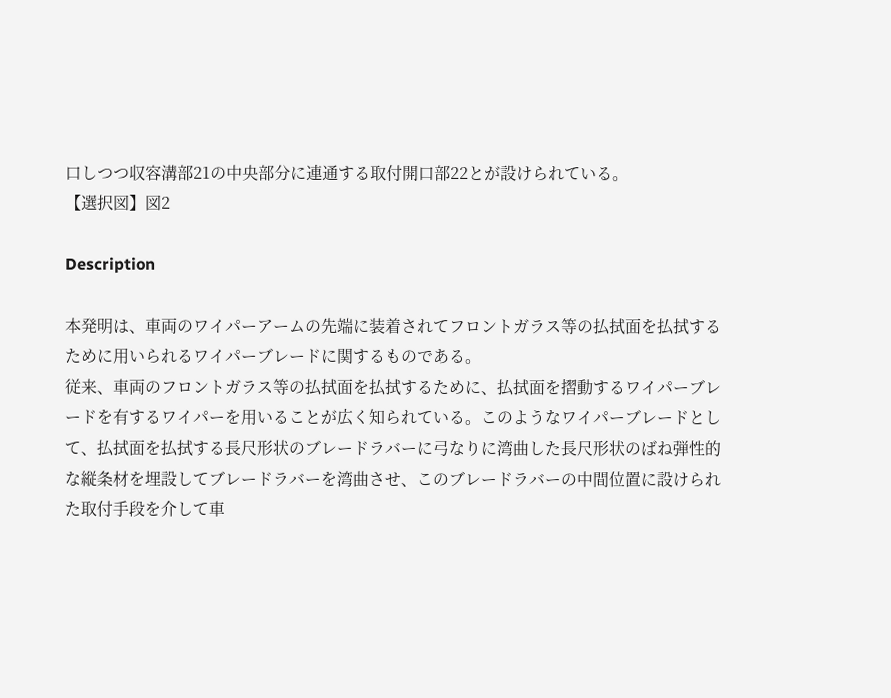口しつつ収容溝部21の中央部分に連通する取付開口部22とが設けられている。
【選択図】図2

Description

本発明は、車両のワイパーアームの先端に装着されてフロントガラス等の払拭面を払拭するために用いられるワイパーブレードに関するものである。
従来、車両のフロントガラス等の払拭面を払拭するために、払拭面を摺動するワイパーブレードを有するワイパーを用いることが広く知られている。このようなワイパーブレードとして、払拭面を払拭する長尺形状のブレードラバーに弓なりに湾曲した長尺形状のばね弾性的な縦条材を埋設してブレードラバーを湾曲させ、このブレードラバーの中間位置に設けられた取付手段を介して車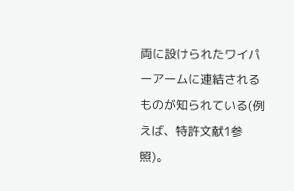両に設けられたワイパーアームに連結されるものが知られている(例えば、特許文献1参照)。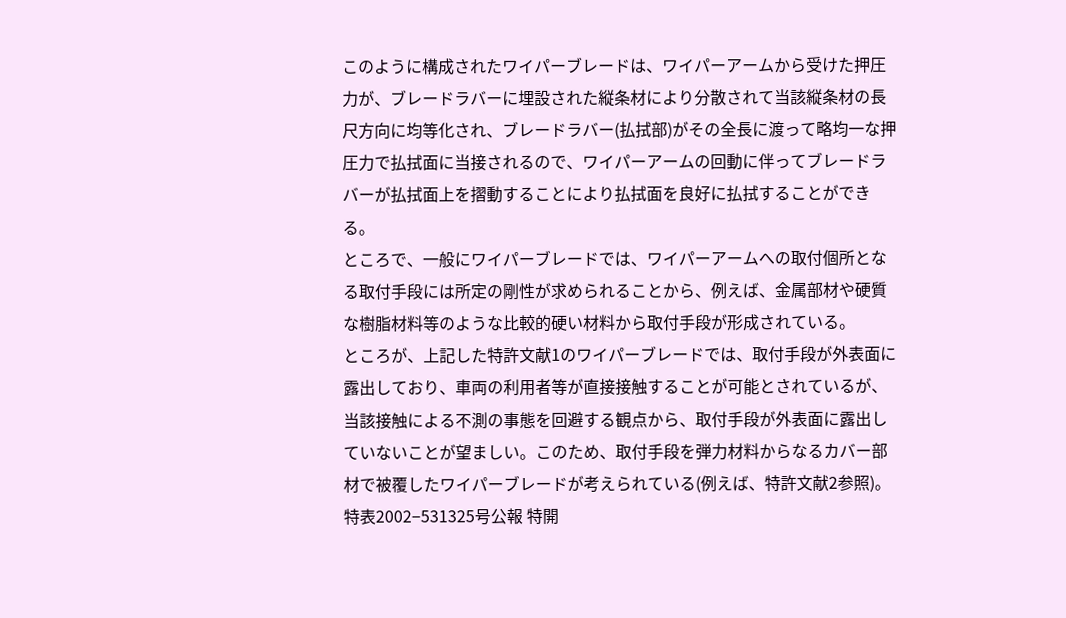このように構成されたワイパーブレードは、ワイパーアームから受けた押圧力が、ブレードラバーに埋設された縦条材により分散されて当該縦条材の長尺方向に均等化され、ブレードラバー(払拭部)がその全長に渡って略均一な押圧力で払拭面に当接されるので、ワイパーアームの回動に伴ってブレードラバーが払拭面上を摺動することにより払拭面を良好に払拭することができる。
ところで、一般にワイパーブレードでは、ワイパーアームへの取付個所となる取付手段には所定の剛性が求められることから、例えば、金属部材や硬質な樹脂材料等のような比較的硬い材料から取付手段が形成されている。
ところが、上記した特許文献1のワイパーブレードでは、取付手段が外表面に露出しており、車両の利用者等が直接接触することが可能とされているが、当該接触による不測の事態を回避する観点から、取付手段が外表面に露出していないことが望ましい。このため、取付手段を弾力材料からなるカバー部材で被覆したワイパーブレードが考えられている(例えば、特許文献2参照)。
特表2002−531325号公報 特開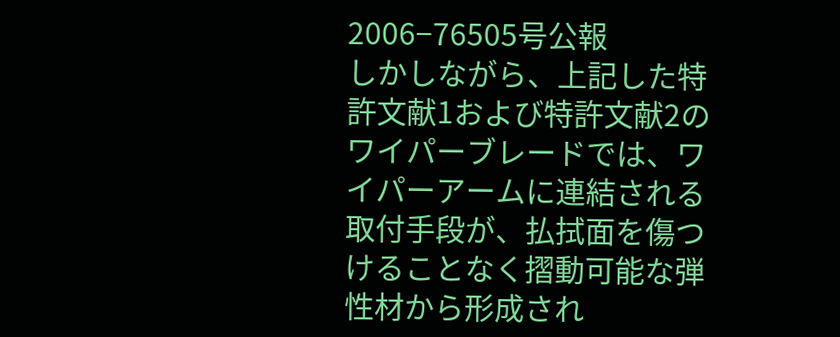2006−76505号公報
しかしながら、上記した特許文献1および特許文献2のワイパーブレードでは、ワイパーアームに連結される取付手段が、払拭面を傷つけることなく摺動可能な弾性材から形成され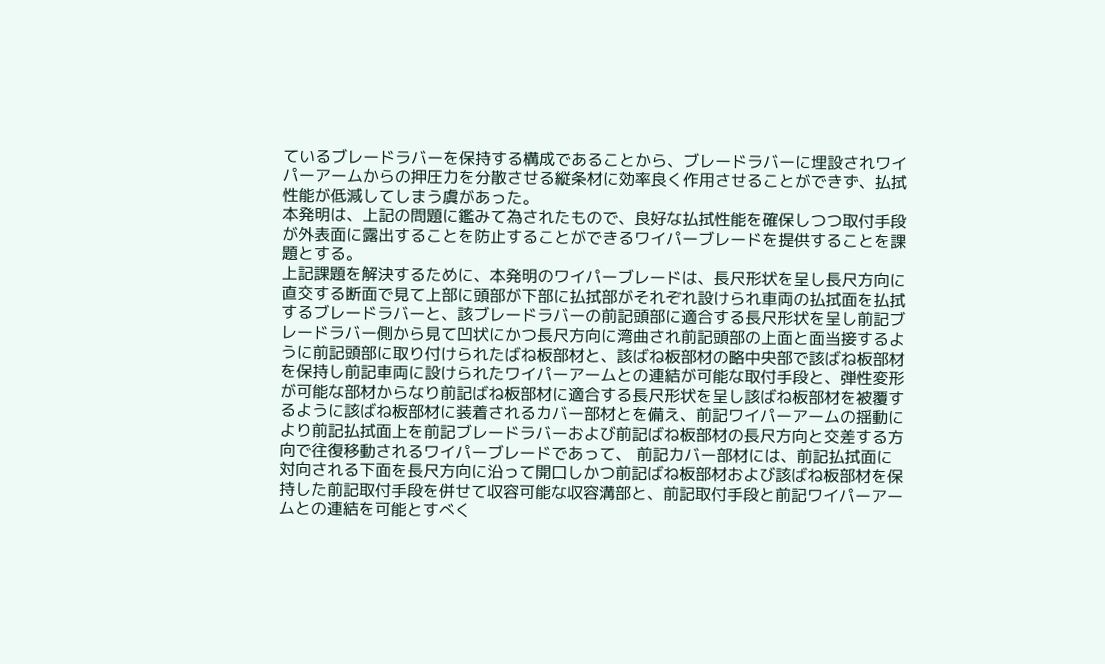ているブレードラバーを保持する構成であることから、ブレードラバーに埋設されワイパーアームからの押圧力を分散させる縦条材に効率良く作用させることができず、払拭性能が低減してしまう虞があった。
本発明は、上記の問題に鑑みて為されたもので、良好な払拭性能を確保しつつ取付手段が外表面に露出することを防止することができるワイパーブレードを提供することを課題とする。
上記課題を解決するために、本発明のワイパーブレードは、長尺形状を呈し長尺方向に直交する断面で見て上部に頭部が下部に払拭部がそれぞれ設けられ車両の払拭面を払拭するブレードラバーと、該ブレードラバーの前記頭部に適合する長尺形状を呈し前記ブレードラバー側から見て凹状にかつ長尺方向に湾曲され前記頭部の上面と面当接するように前記頭部に取り付けられたばね板部材と、該ばね板部材の略中央部で該ばね板部材を保持し前記車両に設けられたワイパーアームとの連結が可能な取付手段と、弾性変形が可能な部材からなり前記ばね板部材に適合する長尺形状を呈し該ばね板部材を被覆するように該ばね板部材に装着されるカバー部材とを備え、前記ワイパーアームの揺動により前記払拭面上を前記ブレードラバーおよび前記ばね板部材の長尺方向と交差する方向で往復移動されるワイパーブレードであって、 前記カバー部材には、前記払拭面に対向される下面を長尺方向に沿って開口しかつ前記ばね板部材および該ばね板部材を保持した前記取付手段を併せて収容可能な収容溝部と、前記取付手段と前記ワイパーアームとの連結を可能とすべく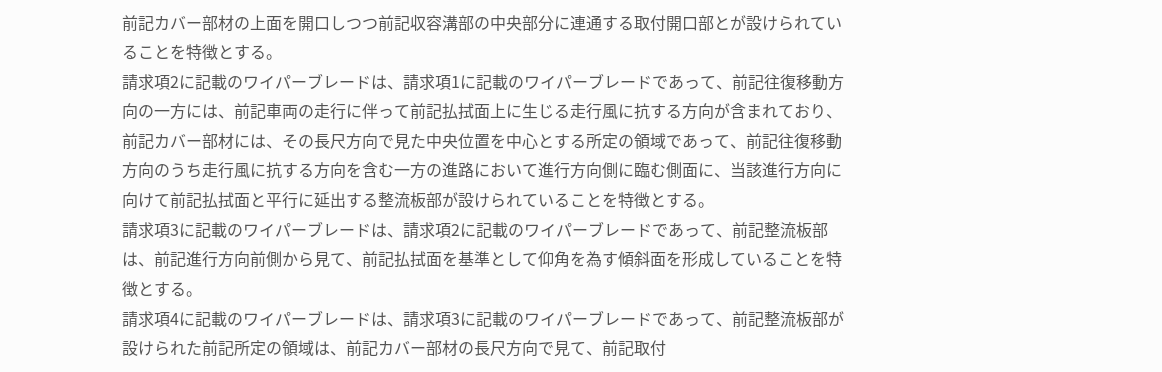前記カバー部材の上面を開口しつつ前記収容溝部の中央部分に連通する取付開口部とが設けられていることを特徴とする。
請求項2に記載のワイパーブレードは、請求項1に記載のワイパーブレードであって、前記往復移動方向の一方には、前記車両の走行に伴って前記払拭面上に生じる走行風に抗する方向が含まれており、前記カバー部材には、その長尺方向で見た中央位置を中心とする所定の領域であって、前記往復移動方向のうち走行風に抗する方向を含む一方の進路において進行方向側に臨む側面に、当該進行方向に向けて前記払拭面と平行に延出する整流板部が設けられていることを特徴とする。
請求項3に記載のワイパーブレードは、請求項2に記載のワイパーブレードであって、前記整流板部は、前記進行方向前側から見て、前記払拭面を基準として仰角を為す傾斜面を形成していることを特徴とする。
請求項4に記載のワイパーブレードは、請求項3に記載のワイパーブレードであって、前記整流板部が設けられた前記所定の領域は、前記カバー部材の長尺方向で見て、前記取付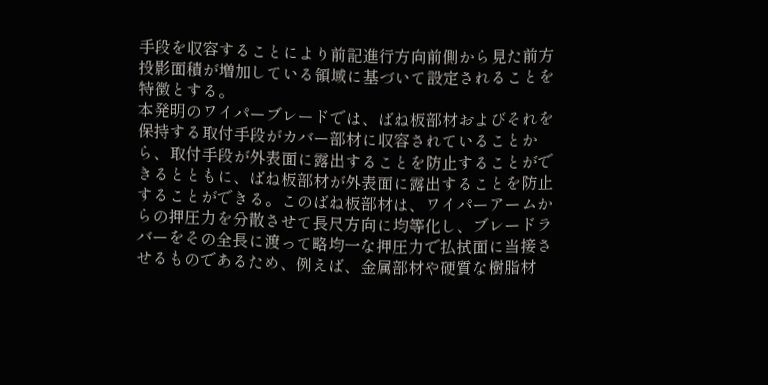手段を収容することにより前記進行方向前側から見た前方投影面積が増加している領域に基づいて設定されることを特徴とする。
本発明のワイパーブレードでは、ばね板部材およびそれを保持する取付手段がカバー部材に収容されていることから、取付手段が外表面に露出することを防止することができるとともに、ばね板部材が外表面に露出することを防止することができる。このばね板部材は、ワイパーアームからの押圧力を分散させて長尺方向に均等化し、ブレードラバーをその全長に渡って略均一な押圧力で払拭面に当接させるものであるため、例えば、金属部材や硬質な樹脂材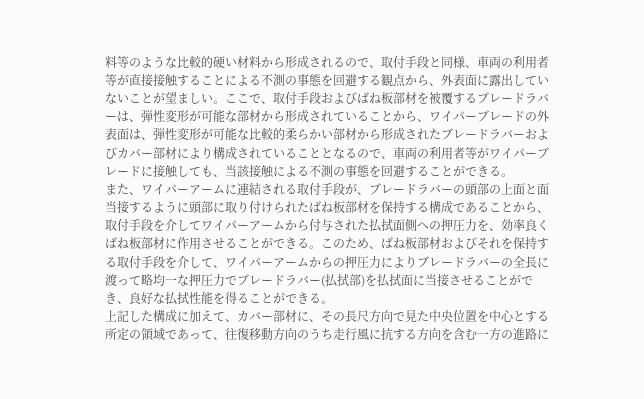料等のような比較的硬い材料から形成されるので、取付手段と同様、車両の利用者等が直接接触することによる不測の事態を回避する観点から、外表面に露出していないことが望ましい。ここで、取付手段およびばね板部材を被覆するブレードラバーは、弾性変形が可能な部材から形成されていることから、ワイパーブレードの外表面は、弾性変形が可能な比較的柔らかい部材から形成されたブレードラバーおよびカバー部材により構成されていることとなるので、車両の利用者等がワイパーブレードに接触しても、当該接触による不測の事態を回避することができる。
また、ワイパーアームに連結される取付手段が、ブレードラバーの頭部の上面と面当接するように頭部に取り付けられたばね板部材を保持する構成であることから、取付手段を介してワイパーアームから付与された払拭面側への押圧力を、効率良くばね板部材に作用させることができる。このため、ばね板部材およびそれを保持する取付手段を介して、ワイパーアームからの押圧力によりブレードラバーの全長に渡って略均一な押圧力でブレードラバー(払拭部)を払拭面に当接させることができ、良好な払拭性能を得ることができる。
上記した構成に加えて、カバー部材に、その長尺方向で見た中央位置を中心とする所定の領域であって、往復移動方向のうち走行風に抗する方向を含む一方の進路に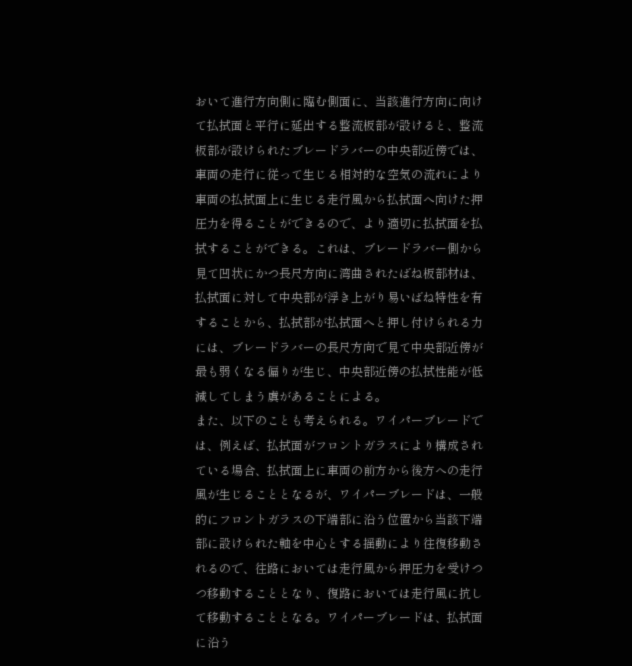おいて進行方向側に臨む側面に、当該進行方向に向けて払拭面と平行に延出する整流板部が設けると、整流板部が設けられたブレードラバーの中央部近傍では、車両の走行に従って生じる相対的な空気の流れにより車両の払拭面上に生じる走行風から払拭面へ向けた押圧力を得ることができるので、より適切に払拭面を払拭することができる。これは、ブレードラバー側から見て凹状にかつ長尺方向に湾曲されたばね板部材は、払拭面に対して中央部が浮き上がり易いばね特性を有することから、払拭部が払拭面へと押し付けられる力には、ブレードラバーの長尺方向で見て中央部近傍が最も弱くなる偏りが生じ、中央部近傍の払拭性能が低減してしまう虞があることによる。
また、以下のことも考えられる。ワイパーブレードでは、例えば、払拭面がフロントガラスにより構成されている場合、払拭面上に車両の前方から後方への走行風が生じることとなるが、ワイパーブレードは、一般的にフロントガラスの下端部に沿う位置から当該下端部に設けられた軸を中心とする揺動により往復移動されるので、往路においては走行風から押圧力を受けつつ移動することとなり、復路においては走行風に抗して移動することとなる。ワイパーブレードは、払拭面に沿う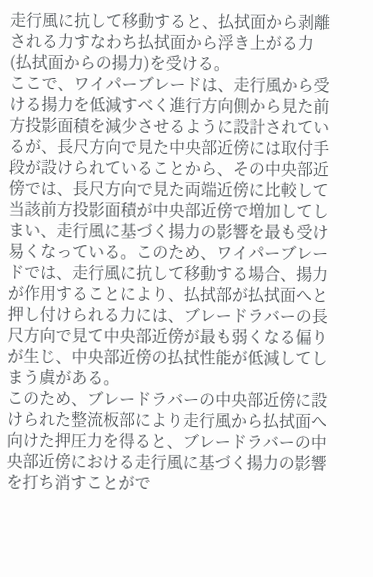走行風に抗して移動すると、払拭面から剥離される力すなわち払拭面から浮き上がる力(払拭面からの揚力)を受ける。
ここで、ワイパーブレードは、走行風から受ける揚力を低減すべく進行方向側から見た前方投影面積を減少させるように設計されているが、長尺方向で見た中央部近傍には取付手段が設けられていることから、その中央部近傍では、長尺方向で見た両端近傍に比較して当該前方投影面積が中央部近傍で増加してしまい、走行風に基づく揚力の影響を最も受け易くなっている。このため、ワイパーブレードでは、走行風に抗して移動する場合、揚力が作用することにより、払拭部が払拭面へと押し付けられる力には、ブレードラバーの長尺方向で見て中央部近傍が最も弱くなる偏りが生じ、中央部近傍の払拭性能が低減してしまう虞がある。
このため、ブレードラバーの中央部近傍に設けられた整流板部により走行風から払拭面へ向けた押圧力を得ると、ブレードラバーの中央部近傍における走行風に基づく揚力の影響を打ち消すことがで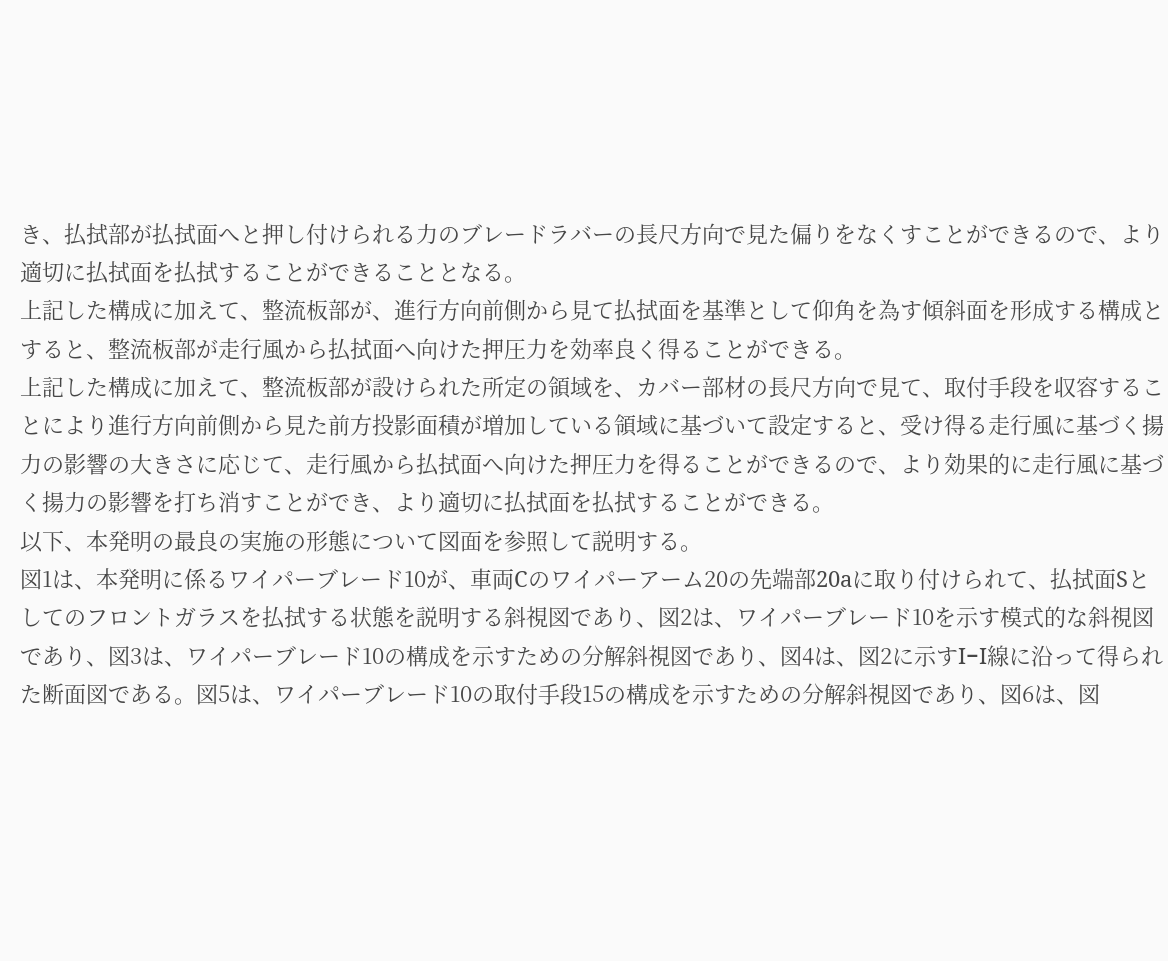き、払拭部が払拭面へと押し付けられる力のブレードラバーの長尺方向で見た偏りをなくすことができるので、より適切に払拭面を払拭することができることとなる。
上記した構成に加えて、整流板部が、進行方向前側から見て払拭面を基準として仰角を為す傾斜面を形成する構成とすると、整流板部が走行風から払拭面へ向けた押圧力を効率良く得ることができる。
上記した構成に加えて、整流板部が設けられた所定の領域を、カバー部材の長尺方向で見て、取付手段を収容することにより進行方向前側から見た前方投影面積が増加している領域に基づいて設定すると、受け得る走行風に基づく揚力の影響の大きさに応じて、走行風から払拭面へ向けた押圧力を得ることができるので、より効果的に走行風に基づく揚力の影響を打ち消すことができ、より適切に払拭面を払拭することができる。
以下、本発明の最良の実施の形態について図面を参照して説明する。
図1は、本発明に係るワイパーブレード10が、車両Cのワイパーアーム20の先端部20aに取り付けられて、払拭面Sとしてのフロントガラスを払拭する状態を説明する斜視図であり、図2は、ワイパーブレード10を示す模式的な斜視図であり、図3は、ワイパーブレード10の構成を示すための分解斜視図であり、図4は、図2に示すI−I線に沿って得られた断面図である。図5は、ワイパーブレード10の取付手段15の構成を示すための分解斜視図であり、図6は、図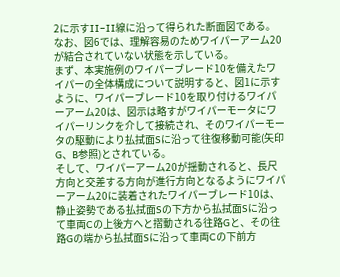2に示すII−II線に沿って得られた断面図である。なお、図6では、理解容易のためワイパーアーム20が結合されていない状態を示している。
まず、本実施例のワイパーブレード10を備えたワイパーの全体構成について説明すると、図1に示すように、ワイパーブレード10を取り付けるワイパーアーム20は、図示は略すがワイパーモータにワイパーリンクを介して接続され、そのワイパーモータの駆動により払拭面Sに沿って往復移動可能(矢印G、B参照)とされている。
そして、ワイパーアーム20が揺動されると、長尺方向と交差する方向が進行方向となるようにワイパーアーム20に装着されたワイパーブレード10は、静止姿勢である払拭面Sの下方から払拭面Sに沿って車両Cの上後方へと摺動される往路Gと、その往路Gの端から払拭面Sに沿って車両Cの下前方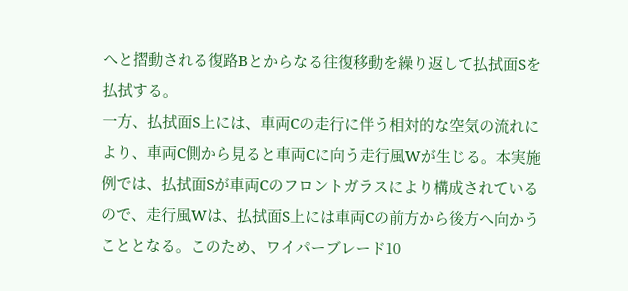へと摺動される復路Bとからなる往復移動を繰り返して払拭面Sを払拭する。
一方、払拭面S上には、車両Cの走行に伴う相対的な空気の流れにより、車両C側から見ると車両Cに向う走行風Wが生じる。本実施例では、払拭面Sが車両Cのフロントガラスにより構成されているので、走行風Wは、払拭面S上には車両Cの前方から後方へ向かうこととなる。このため、ワイパーブレード10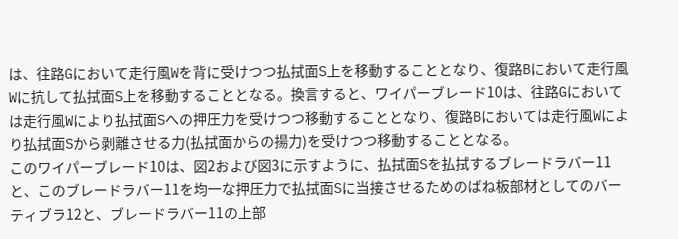は、往路Gにおいて走行風Wを背に受けつつ払拭面S上を移動することとなり、復路Bにおいて走行風Wに抗して払拭面S上を移動することとなる。換言すると、ワイパーブレード10は、往路Gにおいては走行風Wにより払拭面Sへの押圧力を受けつつ移動することとなり、復路Bにおいては走行風Wにより払拭面Sから剥離させる力(払拭面からの揚力)を受けつつ移動することとなる。
このワイパーブレード10は、図2および図3に示すように、払拭面Sを払拭するブレードラバー11と、このブレードラバー11を均一な押圧力で払拭面Sに当接させるためのばね板部材としてのバーティブラ12と、ブレードラバー11の上部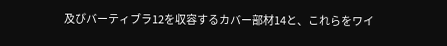及びバーティブラ12を収容するカバー部材14と、これらをワイ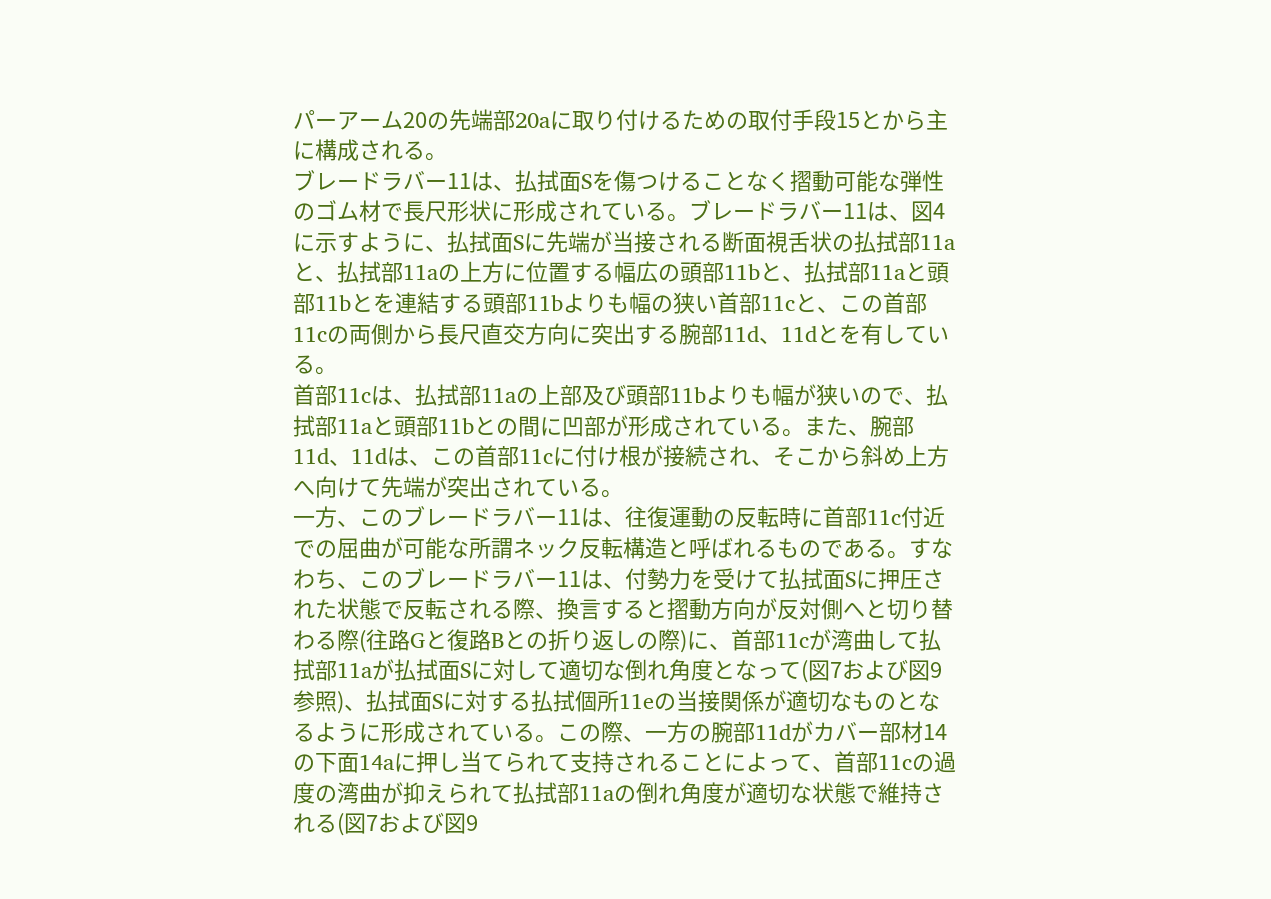パーアーム20の先端部20aに取り付けるための取付手段15とから主に構成される。
ブレードラバー11は、払拭面Sを傷つけることなく摺動可能な弾性のゴム材で長尺形状に形成されている。ブレードラバー11は、図4に示すように、払拭面Sに先端が当接される断面視舌状の払拭部11aと、払拭部11aの上方に位置する幅広の頭部11bと、払拭部11aと頭部11bとを連結する頭部11bよりも幅の狭い首部11cと、この首部11cの両側から長尺直交方向に突出する腕部11d、11dとを有している。
首部11cは、払拭部11aの上部及び頭部11bよりも幅が狭いので、払拭部11aと頭部11bとの間に凹部が形成されている。また、腕部11d、11dは、この首部11cに付け根が接続され、そこから斜め上方へ向けて先端が突出されている。
一方、このブレードラバー11は、往復運動の反転時に首部11c付近での屈曲が可能な所謂ネック反転構造と呼ばれるものである。すなわち、このブレードラバー11は、付勢力を受けて払拭面Sに押圧された状態で反転される際、換言すると摺動方向が反対側へと切り替わる際(往路Gと復路Bとの折り返しの際)に、首部11cが湾曲して払拭部11aが払拭面Sに対して適切な倒れ角度となって(図7および図9参照)、払拭面Sに対する払拭個所11eの当接関係が適切なものとなるように形成されている。この際、一方の腕部11dがカバー部材14の下面14aに押し当てられて支持されることによって、首部11cの過度の湾曲が抑えられて払拭部11aの倒れ角度が適切な状態で維持される(図7および図9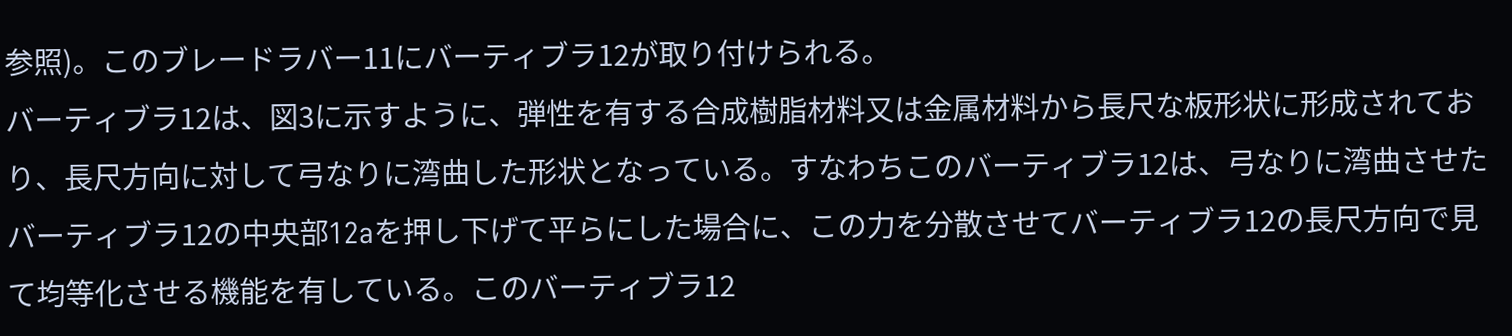参照)。このブレードラバー11にバーティブラ12が取り付けられる。
バーティブラ12は、図3に示すように、弾性を有する合成樹脂材料又は金属材料から長尺な板形状に形成されており、長尺方向に対して弓なりに湾曲した形状となっている。すなわちこのバーティブラ12は、弓なりに湾曲させたバーティブラ12の中央部12aを押し下げて平らにした場合に、この力を分散させてバーティブラ12の長尺方向で見て均等化させる機能を有している。このバーティブラ12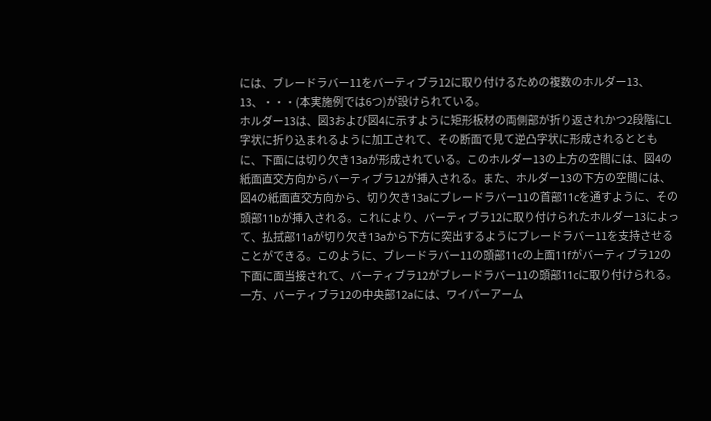には、ブレードラバー11をバーティブラ12に取り付けるための複数のホルダー13、13、・・・(本実施例では6つ)が設けられている。
ホルダー13は、図3および図4に示すように矩形板材の両側部が折り返されかつ2段階にL字状に折り込まれるように加工されて、その断面で見て逆凸字状に形成されるとともに、下面には切り欠き13aが形成されている。このホルダー13の上方の空間には、図4の紙面直交方向からバーティブラ12が挿入される。また、ホルダー13の下方の空間には、図4の紙面直交方向から、切り欠き13aにブレードラバー11の首部11cを通すように、その頭部11bが挿入される。これにより、バーティブラ12に取り付けられたホルダー13によって、払拭部11aが切り欠き13aから下方に突出するようにブレードラバー11を支持させることができる。このように、ブレードラバー11の頭部11cの上面11fがバーティブラ12の下面に面当接されて、バーティブラ12がブレードラバー11の頭部11cに取り付けられる。
一方、バーティブラ12の中央部12aには、ワイパーアーム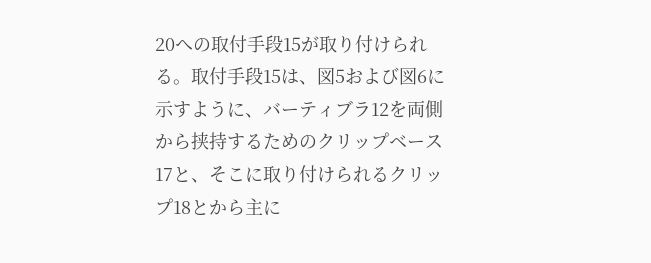20への取付手段15が取り付けられる。取付手段15は、図5および図6に示すように、バーティブラ12を両側から挟持するためのクリップベース17と、そこに取り付けられるクリップ18とから主に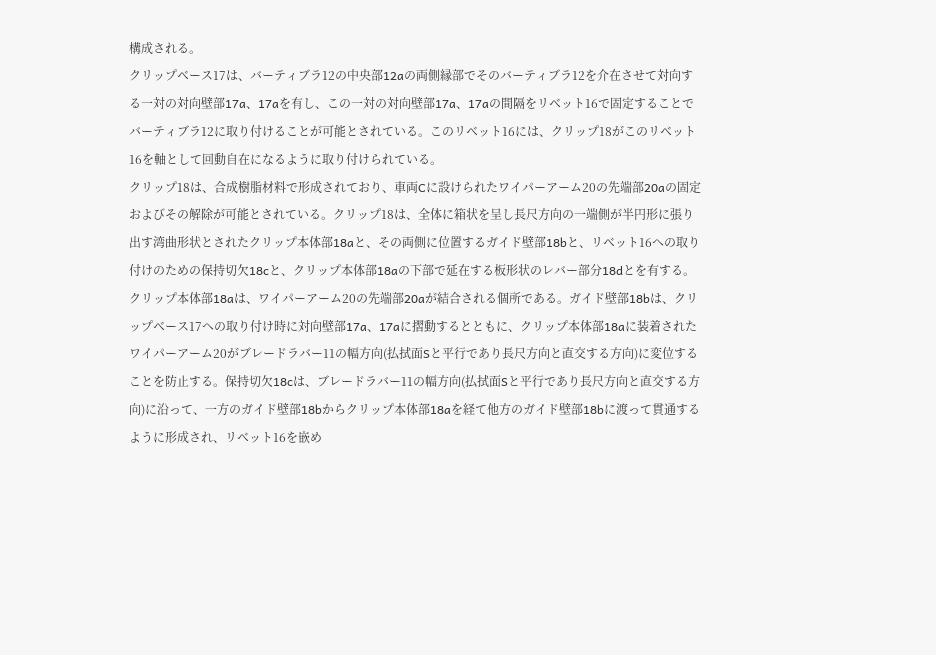構成される。
クリップベース17は、バーティブラ12の中央部12aの両側縁部でそのバーティブラ12を介在させて対向する一対の対向壁部17a、17aを有し、この一対の対向壁部17a、17aの間隔をリベット16で固定することでバーティブラ12に取り付けることが可能とされている。このリベット16には、クリップ18がこのリベット16を軸として回動自在になるように取り付けられている。
クリップ18は、合成樹脂材料で形成されており、車両Cに設けられたワイパーアーム20の先端部20aの固定およびその解除が可能とされている。クリップ18は、全体に箱状を呈し長尺方向の一端側が半円形に張り出す湾曲形状とされたクリップ本体部18aと、その両側に位置するガイド壁部18bと、リベット16への取り付けのための保持切欠18cと、クリップ本体部18aの下部で延在する板形状のレバー部分18dとを有する。
クリップ本体部18aは、ワイパーアーム20の先端部20aが結合される個所である。ガイド壁部18bは、クリップベース17への取り付け時に対向壁部17a、17aに摺動するとともに、クリップ本体部18aに装着されたワイパーアーム20がブレードラバー11の幅方向(払拭面Sと平行であり長尺方向と直交する方向)に変位することを防止する。保持切欠18cは、ブレードラバー11の幅方向(払拭面Sと平行であり長尺方向と直交する方向)に沿って、一方のガイド壁部18bからクリップ本体部18aを経て他方のガイド壁部18bに渡って貫通するように形成され、リベット16を嵌め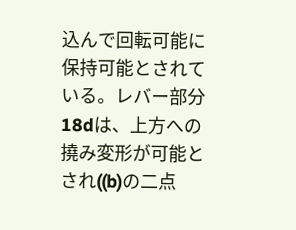込んで回転可能に保持可能とされている。レバー部分18dは、上方への撓み変形が可能とされ((b)の二点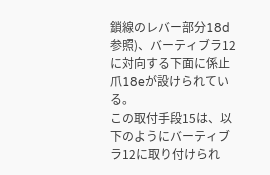鎖線のレバー部分18d参照)、バーティブラ12に対向する下面に係止爪18eが設けられている。
この取付手段15は、以下のようにバーティブラ12に取り付けられ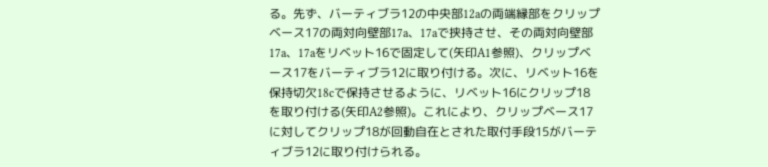る。先ず、バーティブラ12の中央部12aの両端縁部をクリップベース17の両対向壁部17a、17aで挟持させ、その両対向壁部17a、17aをリベット16で固定して(矢印A1参照)、クリップベース17をバーティブラ12に取り付ける。次に、リベット16を保持切欠18cで保持させるように、リベット16にクリップ18を取り付ける(矢印A2参照)。これにより、クリップベース17に対してクリップ18が回動自在とされた取付手段15がバーティブラ12に取り付けられる。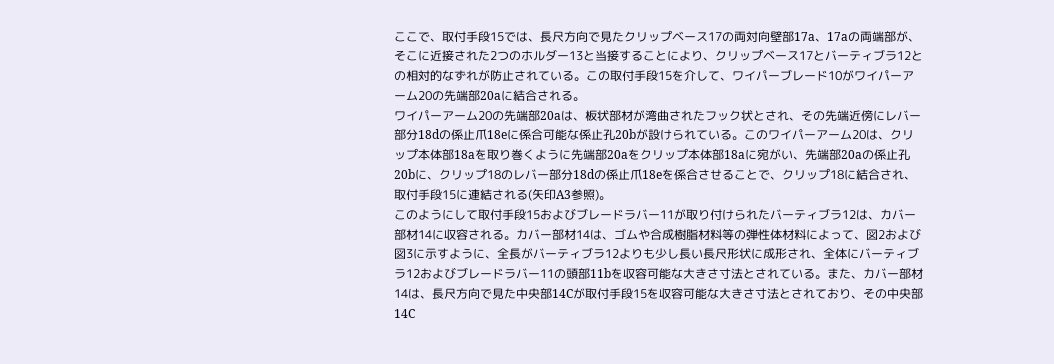ここで、取付手段15では、長尺方向で見たクリップベース17の両対向壁部17a、17aの両端部が、そこに近接された2つのホルダー13と当接することにより、クリップベース17とバーティブラ12との相対的なずれが防止されている。この取付手段15を介して、ワイパーブレード10がワイパーアーム20の先端部20aに結合される。
ワイパーアーム20の先端部20aは、板状部材が湾曲されたフック状とされ、その先端近傍にレバー部分18dの係止爪18eに係合可能な係止孔20bが設けられている。このワイパーアーム20は、クリップ本体部18aを取り巻くように先端部20aをクリップ本体部18aに宛がい、先端部20aの係止孔20bに、クリップ18のレバー部分18dの係止爪18eを係合させることで、クリップ18に結合され、取付手段15に連結される(矢印A3参照)。
このようにして取付手段15およびブレードラバー11が取り付けられたバーティブラ12は、カバー部材14に収容される。カバー部材14は、ゴムや合成樹脂材料等の弾性体材料によって、図2および図3に示すように、全長がバーティブラ12よりも少し長い長尺形状に成形され、全体にバーティブラ12およびブレードラバー11の頭部11bを収容可能な大きさ寸法とされている。また、カバー部材14は、長尺方向で見た中央部14Cが取付手段15を収容可能な大きさ寸法とされており、その中央部14C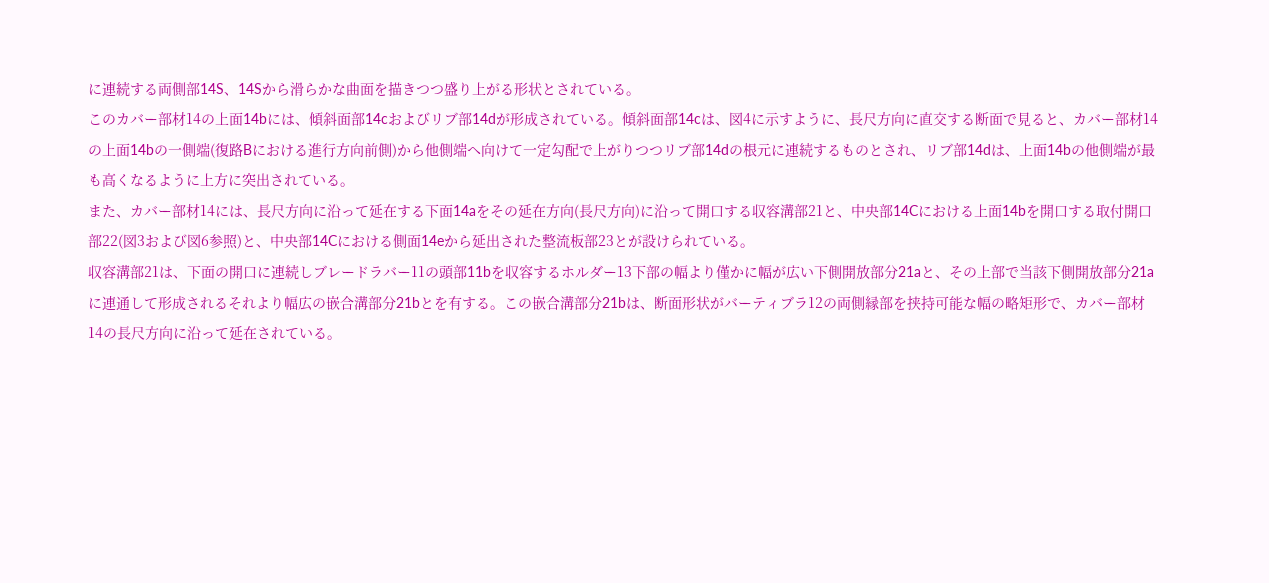に連続する両側部14S、14Sから滑らかな曲面を描きつつ盛り上がる形状とされている。
このカバー部材14の上面14bには、傾斜面部14cおよびリブ部14dが形成されている。傾斜面部14cは、図4に示すように、長尺方向に直交する断面で見ると、カバー部材14の上面14bの一側端(復路Bにおける進行方向前側)から他側端へ向けて一定勾配で上がりつつリブ部14dの根元に連続するものとされ、リブ部14dは、上面14bの他側端が最も高くなるように上方に突出されている。
また、カバー部材14には、長尺方向に沿って延在する下面14aをその延在方向(長尺方向)に沿って開口する収容溝部21と、中央部14Cにおける上面14bを開口する取付開口部22(図3および図6参照)と、中央部14Cにおける側面14eから延出された整流板部23とが設けられている。
収容溝部21は、下面の開口に連続しブレードラバー11の頭部11bを収容するホルダー13下部の幅より僅かに幅が広い下側開放部分21aと、その上部で当該下側開放部分21aに連通して形成されるそれより幅広の嵌合溝部分21bとを有する。この嵌合溝部分21bは、断面形状がバーティブラ12の両側縁部を挟持可能な幅の略矩形で、カバー部材14の長尺方向に沿って延在されている。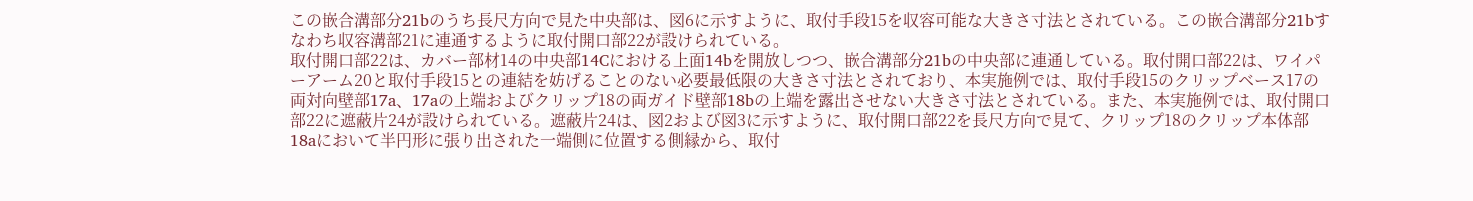この嵌合溝部分21bのうち長尺方向で見た中央部は、図6に示すように、取付手段15を収容可能な大きさ寸法とされている。この嵌合溝部分21bすなわち収容溝部21に連通するように取付開口部22が設けられている。
取付開口部22は、カバー部材14の中央部14Cにおける上面14bを開放しつつ、嵌合溝部分21bの中央部に連通している。取付開口部22は、ワイパーアーム20と取付手段15との連結を妨げることのない必要最低限の大きさ寸法とされており、本実施例では、取付手段15のクリップベース17の両対向壁部17a、17aの上端およびクリップ18の両ガイド壁部18bの上端を露出させない大きさ寸法とされている。また、本実施例では、取付開口部22に遮蔽片24が設けられている。遮蔽片24は、図2および図3に示すように、取付開口部22を長尺方向で見て、クリップ18のクリップ本体部18aにおいて半円形に張り出された一端側に位置する側縁から、取付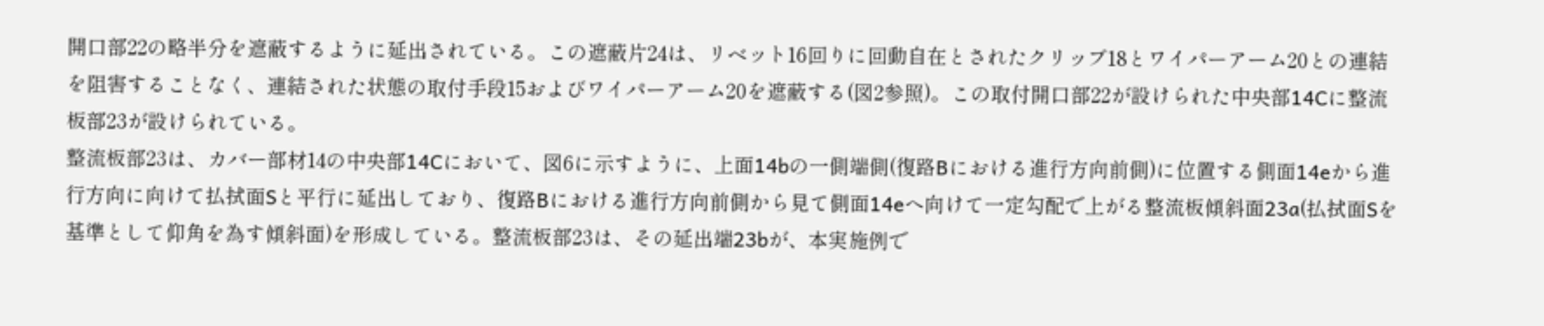開口部22の略半分を遮蔽するように延出されている。この遮蔽片24は、リベット16回りに回動自在とされたクリップ18とワイパーアーム20との連結を阻害することなく、連結された状態の取付手段15およびワイパーアーム20を遮蔽する(図2参照)。この取付開口部22が設けられた中央部14Cに整流板部23が設けられている。
整流板部23は、カバー部材14の中央部14Cにおいて、図6に示すように、上面14bの一側端側(復路Bにおける進行方向前側)に位置する側面14eから進行方向に向けて払拭面Sと平行に延出しており、復路Bにおける進行方向前側から見て側面14eへ向けて一定勾配で上がる整流板傾斜面23a(払拭面Sを基準として仰角を為す傾斜面)を形成している。整流板部23は、その延出端23bが、本実施例で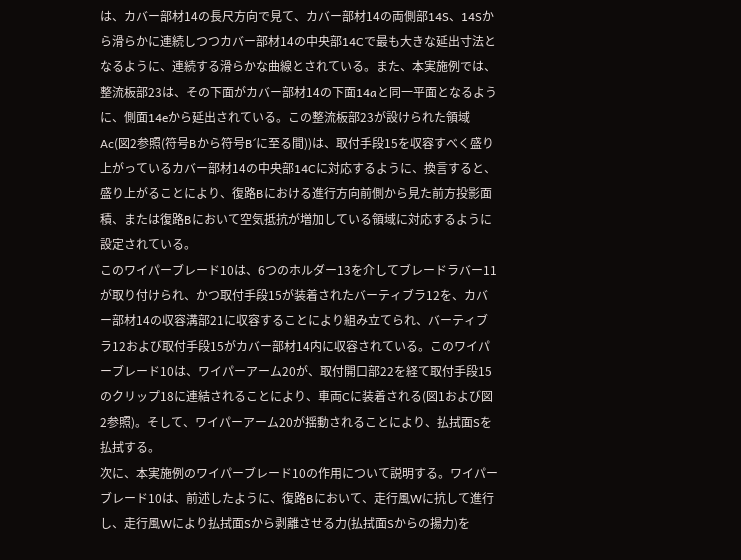は、カバー部材14の長尺方向で見て、カバー部材14の両側部14S、14Sから滑らかに連続しつつカバー部材14の中央部14Cで最も大きな延出寸法となるように、連続する滑らかな曲線とされている。また、本実施例では、整流板部23は、その下面がカバー部材14の下面14aと同一平面となるように、側面14eから延出されている。この整流板部23が設けられた領域Ac(図2参照(符号Bから符号B´に至る間))は、取付手段15を収容すべく盛り上がっているカバー部材14の中央部14Cに対応するように、換言すると、盛り上がることにより、復路Bにおける進行方向前側から見た前方投影面積、または復路Bにおいて空気抵抗が増加している領域に対応するように設定されている。
このワイパーブレード10は、6つのホルダー13を介してブレードラバー11が取り付けられ、かつ取付手段15が装着されたバーティブラ12を、カバー部材14の収容溝部21に収容することにより組み立てられ、バーティブラ12および取付手段15がカバー部材14内に収容されている。このワイパーブレード10は、ワイパーアーム20が、取付開口部22を経て取付手段15のクリップ18に連結されることにより、車両Cに装着される(図1および図2参照)。そして、ワイパーアーム20が揺動されることにより、払拭面Sを払拭する。
次に、本実施例のワイパーブレード10の作用について説明する。ワイパーブレード10は、前述したように、復路Bにおいて、走行風Wに抗して進行し、走行風Wにより払拭面Sから剥離させる力(払拭面Sからの揚力)を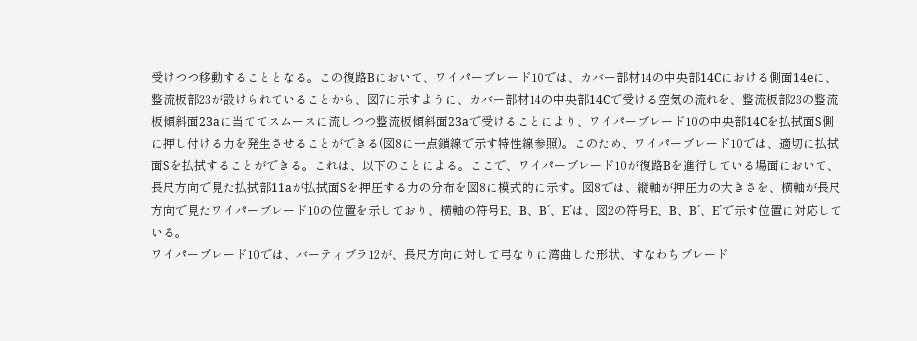受けつつ移動することとなる。この復路Bにおいて、ワイパーブレード10では、カバー部材14の中央部14Cにおける側面14eに、整流板部23が設けられていることから、図7に示すように、カバー部材14の中央部14Cで受ける空気の流れを、整流板部23の整流板傾斜面23aに当ててスムースに流しつつ整流板傾斜面23aで受けることにより、ワイパーブレード10の中央部14Cを払拭面S側に押し付ける力を発生させることができる(図8に一点鎖線で示す特性線参照)。このため、ワイパーブレード10では、適切に払拭面Sを払拭することができる。これは、以下のことによる。ここで、ワイパーブレード10が復路Bを進行している場面において、長尺方向で見た払拭部11aが払拭面Sを押圧する力の分布を図8に模式的に示す。図8では、縦軸が押圧力の大きさを、横軸が長尺方向で見たワイパーブレード10の位置を示しており、横軸の符号E、B、B´、E´は、図2の符号E、B、B´、E´で示す位置に対応している。
ワイパーブレード10では、バーティブラ12が、長尺方向に対して弓なりに湾曲した形状、すなわちブレード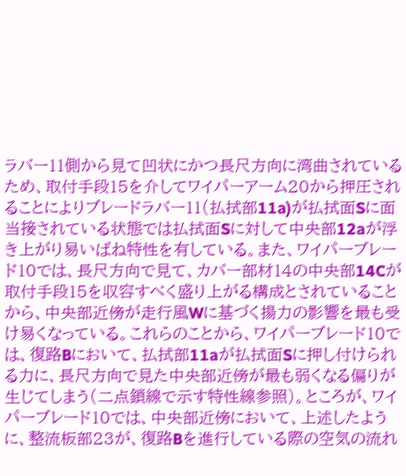ラバー11側から見て凹状にかつ長尺方向に湾曲されているため、取付手段15を介してワイパーアーム20から押圧されることによりブレードラバー11(払拭部11a)が払拭面Sに面当接されている状態では払拭面Sに対して中央部12aが浮き上がり易いばね特性を有している。また、ワイパーブレード10では、長尺方向で見て、カバー部材14の中央部14Cが取付手段15を収容すべく盛り上がる構成とされていることから、中央部近傍が走行風Wに基づく揚力の影響を最も受け易くなっている。これらのことから、ワイパーブレード10では、復路Bにおいて、払拭部11aが払拭面Sに押し付けられる力に、長尺方向で見た中央部近傍が最も弱くなる偏りが生じてしまう(二点鎖線で示す特性線参照)。ところが、ワイパーブレード10では、中央部近傍において、上述したように、整流板部23が、復路Bを進行している際の空気の流れ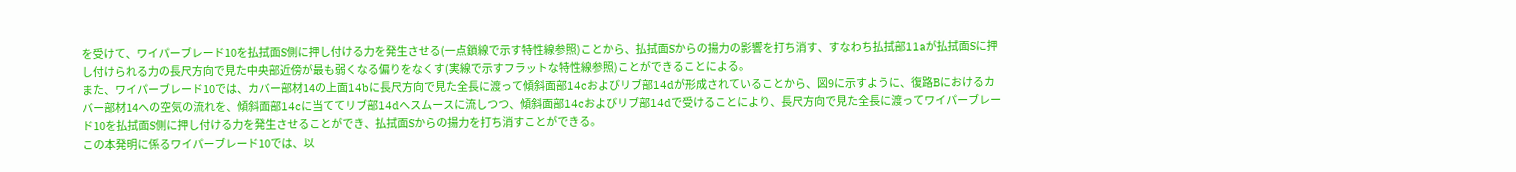を受けて、ワイパーブレード10を払拭面S側に押し付ける力を発生させる(一点鎖線で示す特性線参照)ことから、払拭面Sからの揚力の影響を打ち消す、すなわち払拭部11aが払拭面Sに押し付けられる力の長尺方向で見た中央部近傍が最も弱くなる偏りをなくす(実線で示すフラットな特性線参照)ことができることによる。
また、ワイパーブレード10では、カバー部材14の上面14bに長尺方向で見た全長に渡って傾斜面部14cおよびリブ部14dが形成されていることから、図9に示すように、復路Bにおけるカバー部材14への空気の流れを、傾斜面部14cに当ててリブ部14dへスムースに流しつつ、傾斜面部14cおよびリブ部14dで受けることにより、長尺方向で見た全長に渡ってワイパーブレード10を払拭面S側に押し付ける力を発生させることができ、払拭面Sからの揚力を打ち消すことができる。
この本発明に係るワイパーブレード10では、以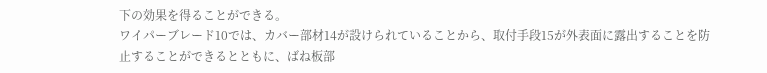下の効果を得ることができる。
ワイパーブレード10では、カバー部材14が設けられていることから、取付手段15が外表面に露出することを防止することができるとともに、ばね板部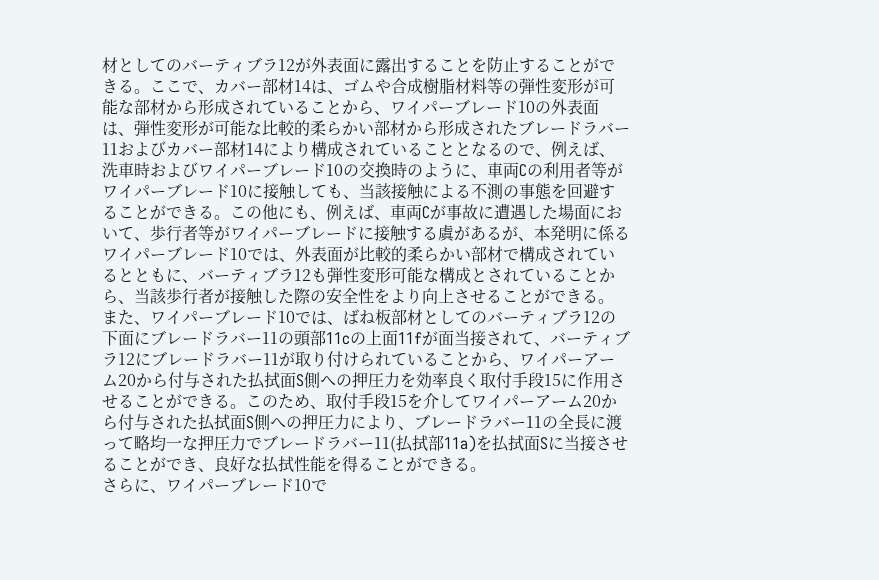材としてのバーティブラ12が外表面に露出することを防止することができる。ここで、カバー部材14は、ゴムや合成樹脂材料等の弾性変形が可能な部材から形成されていることから、ワイパーブレード10の外表面は、弾性変形が可能な比較的柔らかい部材から形成されたブレードラバー11およびカバー部材14により構成されていることとなるので、例えば、洗車時およびワイパーブレード10の交換時のように、車両Cの利用者等がワイパーブレード10に接触しても、当該接触による不測の事態を回避することができる。この他にも、例えば、車両Cが事故に遭遇した場面において、歩行者等がワイパーブレードに接触する虞があるが、本発明に係るワイパーブレード10では、外表面が比較的柔らかい部材で構成されているとともに、バーティブラ12も弾性変形可能な構成とされていることから、当該歩行者が接触した際の安全性をより向上させることができる。
また、ワイパーブレード10では、ばね板部材としてのバーティブラ12の下面にブレードラバー11の頭部11cの上面11fが面当接されて、バーティブラ12にブレードラバー11が取り付けられていることから、ワイパーアーム20から付与された払拭面S側への押圧力を効率良く取付手段15に作用させることができる。このため、取付手段15を介してワイパーアーム20から付与された払拭面S側への押圧力により、ブレードラバー11の全長に渡って略均一な押圧力でブレードラバー11(払拭部11a)を払拭面Sに当接させることができ、良好な払拭性能を得ることができる。
さらに、ワイパーブレード10で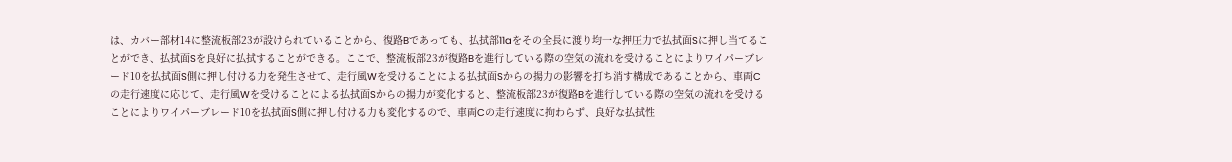は、カバー部材14に整流板部23が設けられていることから、復路Bであっても、払拭部11aをその全長に渡り均一な押圧力で払拭面Sに押し当てることができ、払拭面Sを良好に払拭することができる。ここで、整流板部23が復路Bを進行している際の空気の流れを受けることによりワイパーブレード10を払拭面S側に押し付ける力を発生させて、走行風Wを受けることによる払拭面Sからの揚力の影響を打ち消す構成であることから、車両Cの走行速度に応じて、走行風Wを受けることによる払拭面Sからの揚力が変化すると、整流板部23が復路Bを進行している際の空気の流れを受けることによりワイパーブレード10を払拭面S側に押し付ける力も変化するので、車両Cの走行速度に拘わらず、良好な払拭性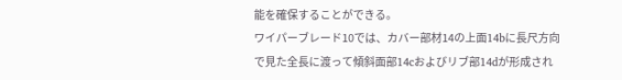能を確保することができる。
ワイパーブレード10では、カバー部材14の上面14bに長尺方向で見た全長に渡って傾斜面部14cおよびリブ部14dが形成され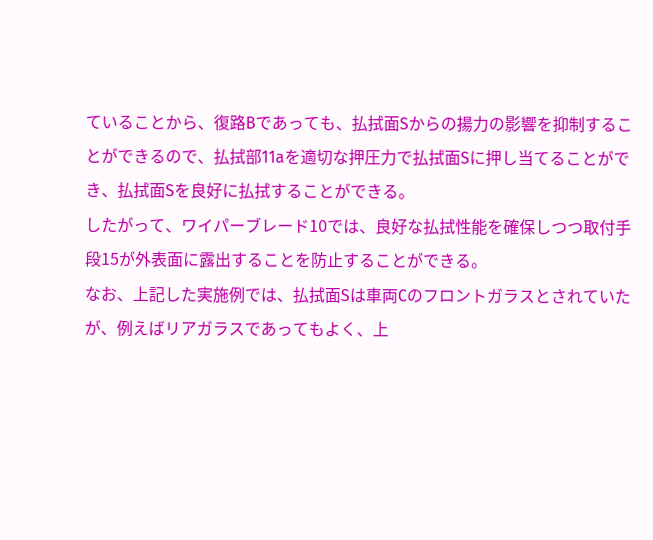ていることから、復路Bであっても、払拭面Sからの揚力の影響を抑制することができるので、払拭部11aを適切な押圧力で払拭面Sに押し当てることができ、払拭面Sを良好に払拭することができる。
したがって、ワイパーブレード10では、良好な払拭性能を確保しつつ取付手段15が外表面に露出することを防止することができる。
なお、上記した実施例では、払拭面Sは車両Cのフロントガラスとされていたが、例えばリアガラスであってもよく、上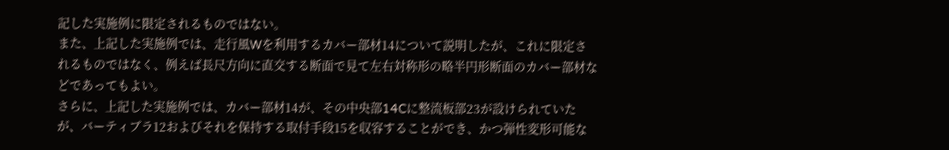記した実施例に限定されるものではない。
また、上記した実施例では、走行風Wを利用するカバー部材14について説明したが、これに限定されるものではなく、例えば長尺方向に直交する断面で見て左右対称形の略半円形断面のカバー部材などであってもよい。
さらに、上記した実施例では、カバー部材14が、その中央部14Cに整流板部23が設けられていたが、バーティブラ12およびそれを保持する取付手段15を収容することができ、かつ弾性変形可能な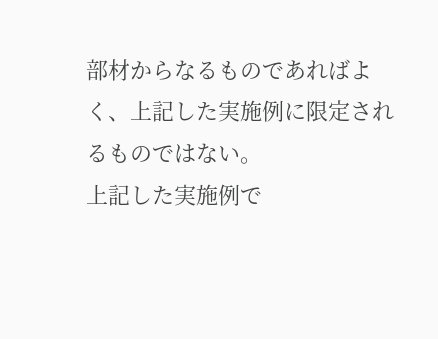部材からなるものであればよく、上記した実施例に限定されるものではない。
上記した実施例で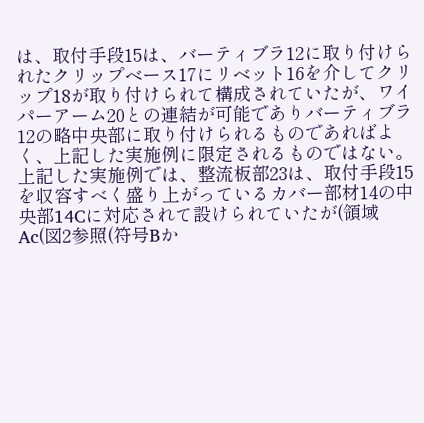は、取付手段15は、バーティブラ12に取り付けられたクリップベース17にリベット16を介してクリップ18が取り付けられて構成されていたが、ワイパーアーム20との連結が可能でありバーティブラ12の略中央部に取り付けられるものであればよく、上記した実施例に限定されるものではない。
上記した実施例では、整流板部23は、取付手段15を収容すべく盛り上がっているカバー部材14の中央部14Cに対応されて設けられていたが(領域Ac(図2参照(符号Bか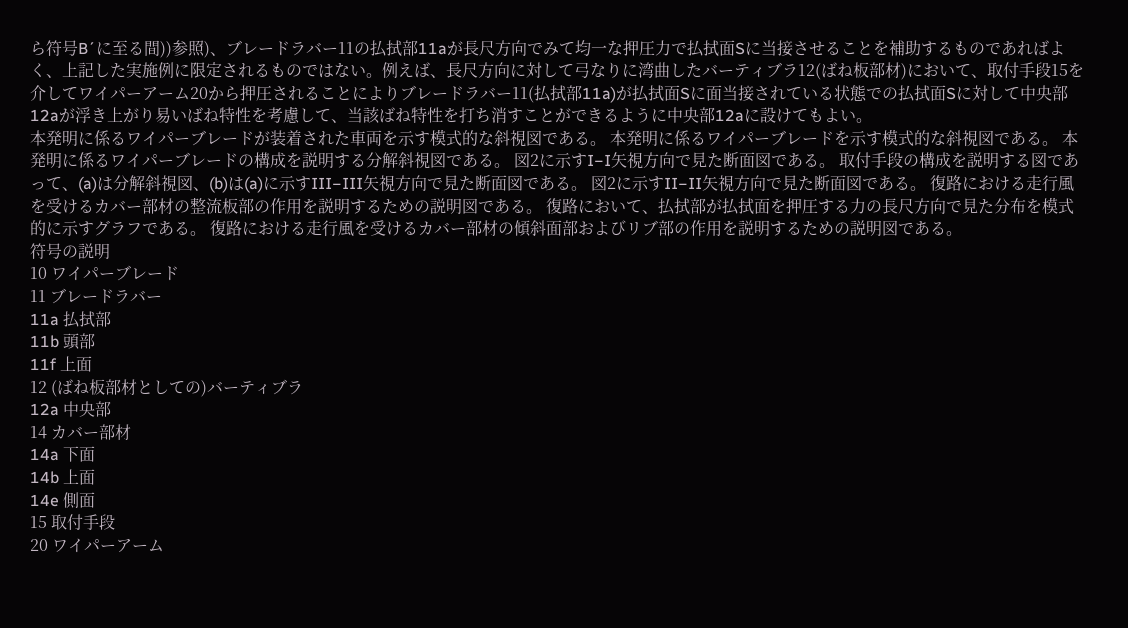ら符号B´に至る間))参照)、ブレードラバー11の払拭部11aが長尺方向でみて均一な押圧力で払拭面Sに当接させることを補助するものであればよく、上記した実施例に限定されるものではない。例えば、長尺方向に対して弓なりに湾曲したバーティブラ12(ばね板部材)において、取付手段15を介してワイパーアーム20から押圧されることによりブレードラバー11(払拭部11a)が払拭面Sに面当接されている状態での払拭面Sに対して中央部12aが浮き上がり易いばね特性を考慮して、当該ばね特性を打ち消すことができるように中央部12aに設けてもよい。
本発明に係るワイパーブレードが装着された車両を示す模式的な斜視図である。 本発明に係るワイパーブレードを示す模式的な斜視図である。 本発明に係るワイパーブレードの構成を説明する分解斜視図である。 図2に示すI−I矢視方向で見た断面図である。 取付手段の構成を説明する図であって、(a)は分解斜視図、(b)は(a)に示すIII−III矢視方向で見た断面図である。 図2に示すII−II矢視方向で見た断面図である。 復路における走行風を受けるカバー部材の整流板部の作用を説明するための説明図である。 復路において、払拭部が払拭面を押圧する力の長尺方向で見た分布を模式的に示すグラフである。 復路における走行風を受けるカバー部材の傾斜面部およびリブ部の作用を説明するための説明図である。
符号の説明
10 ワイパーブレード
11 ブレードラバー
11a 払拭部
11b 頭部
11f 上面
12 (ばね板部材としての)バーティブラ
12a 中央部
14 カバー部材
14a 下面
14b 上面
14e 側面
15 取付手段
20 ワイパーアーム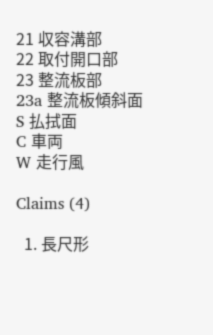21 収容溝部
22 取付開口部
23 整流板部
23a 整流板傾斜面
S 払拭面
C 車両
W 走行風

Claims (4)

  1. 長尺形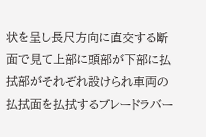状を呈し長尺方向に直交する断面で見て上部に頭部が下部に払拭部がそれぞれ設けられ車両の払拭面を払拭するブレードラバー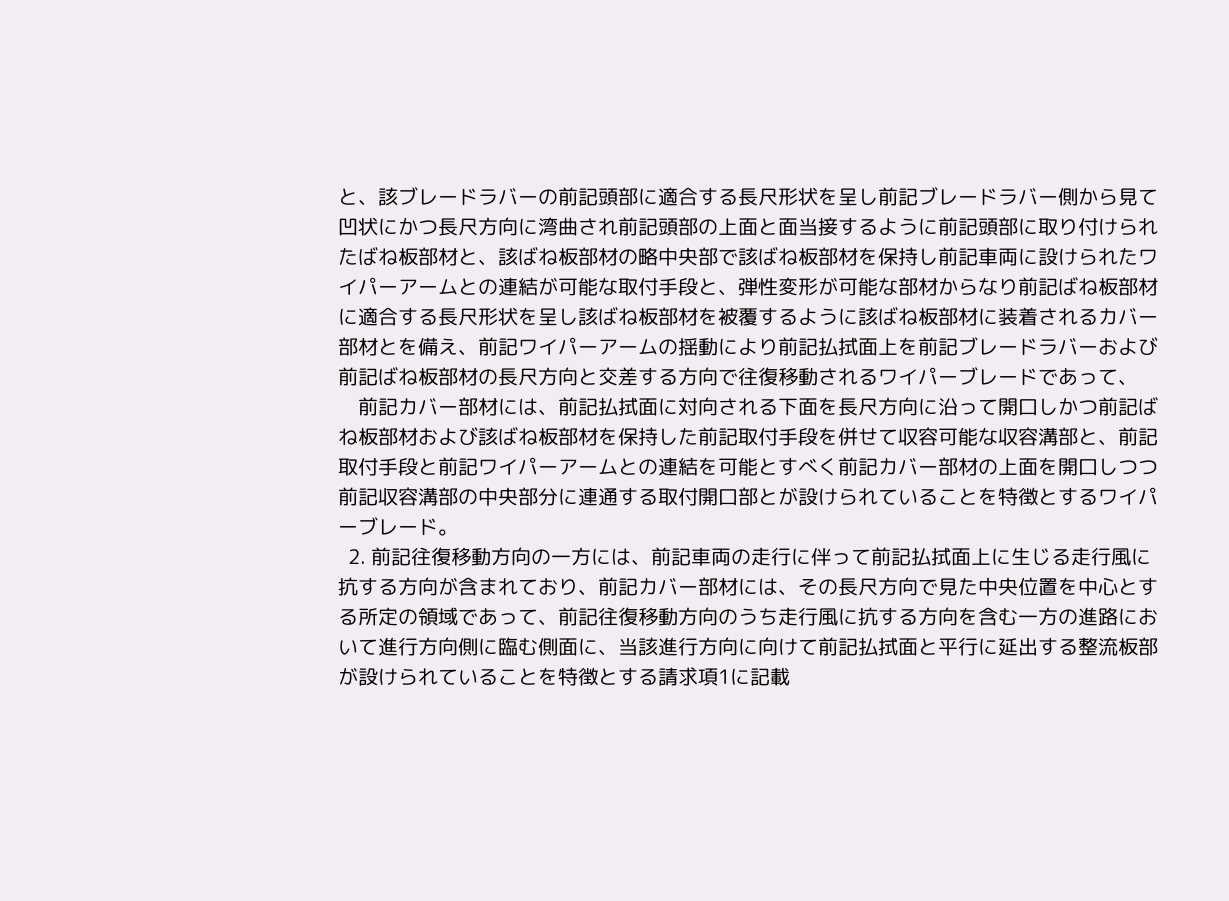と、該ブレードラバーの前記頭部に適合する長尺形状を呈し前記ブレードラバー側から見て凹状にかつ長尺方向に湾曲され前記頭部の上面と面当接するように前記頭部に取り付けられたばね板部材と、該ばね板部材の略中央部で該ばね板部材を保持し前記車両に設けられたワイパーアームとの連結が可能な取付手段と、弾性変形が可能な部材からなり前記ばね板部材に適合する長尺形状を呈し該ばね板部材を被覆するように該ばね板部材に装着されるカバー部材とを備え、前記ワイパーアームの揺動により前記払拭面上を前記ブレードラバーおよび前記ばね板部材の長尺方向と交差する方向で往復移動されるワイパーブレードであって、
    前記カバー部材には、前記払拭面に対向される下面を長尺方向に沿って開口しかつ前記ばね板部材および該ばね板部材を保持した前記取付手段を併せて収容可能な収容溝部と、前記取付手段と前記ワイパーアームとの連結を可能とすべく前記カバー部材の上面を開口しつつ前記収容溝部の中央部分に連通する取付開口部とが設けられていることを特徴とするワイパーブレード。
  2. 前記往復移動方向の一方には、前記車両の走行に伴って前記払拭面上に生じる走行風に抗する方向が含まれており、前記カバー部材には、その長尺方向で見た中央位置を中心とする所定の領域であって、前記往復移動方向のうち走行風に抗する方向を含む一方の進路において進行方向側に臨む側面に、当該進行方向に向けて前記払拭面と平行に延出する整流板部が設けられていることを特徴とする請求項1に記載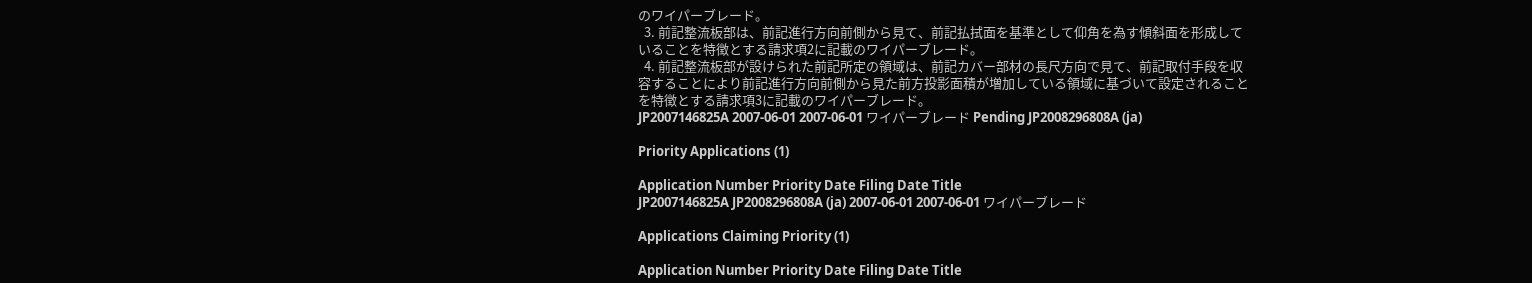のワイパーブレード。
  3. 前記整流板部は、前記進行方向前側から見て、前記払拭面を基準として仰角を為す傾斜面を形成していることを特徴とする請求項2に記載のワイパーブレード。
  4. 前記整流板部が設けられた前記所定の領域は、前記カバー部材の長尺方向で見て、前記取付手段を収容することにより前記進行方向前側から見た前方投影面積が増加している領域に基づいて設定されることを特徴とする請求項3に記載のワイパーブレード。
JP2007146825A 2007-06-01 2007-06-01 ワイパーブレード Pending JP2008296808A (ja)

Priority Applications (1)

Application Number Priority Date Filing Date Title
JP2007146825A JP2008296808A (ja) 2007-06-01 2007-06-01 ワイパーブレード

Applications Claiming Priority (1)

Application Number Priority Date Filing Date Title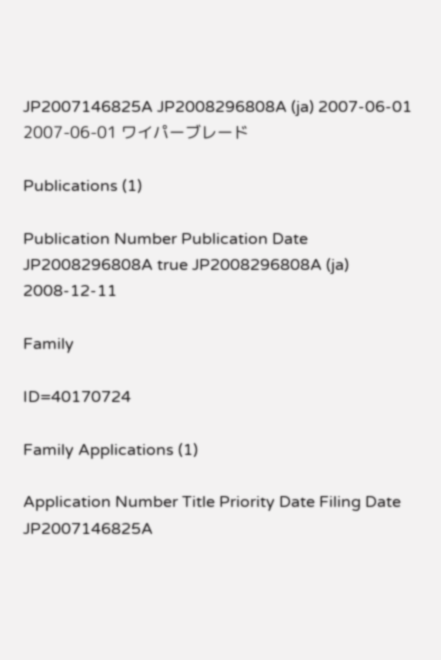JP2007146825A JP2008296808A (ja) 2007-06-01 2007-06-01 ワイパーブレード

Publications (1)

Publication Number Publication Date
JP2008296808A true JP2008296808A (ja) 2008-12-11

Family

ID=40170724

Family Applications (1)

Application Number Title Priority Date Filing Date
JP2007146825A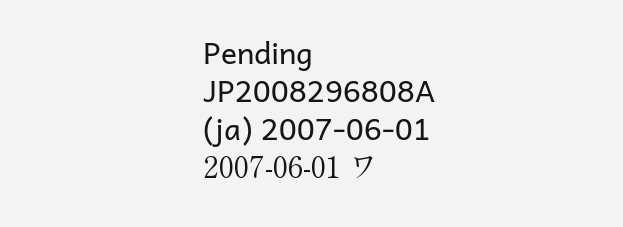Pending JP2008296808A (ja) 2007-06-01 2007-06-01 ワ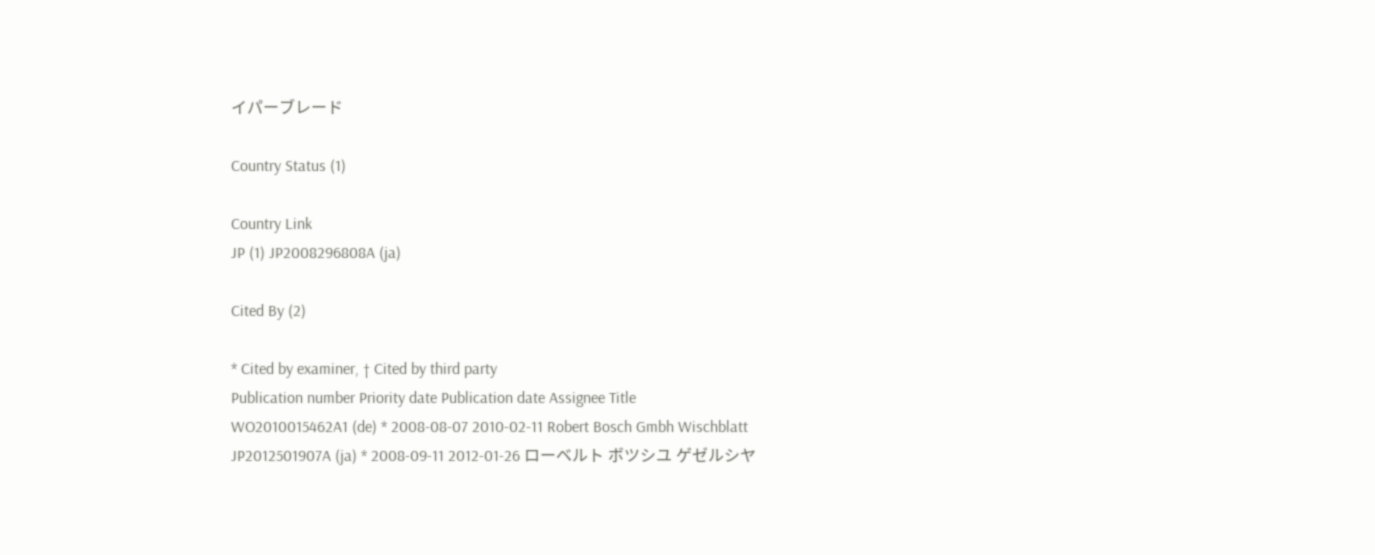イパーブレード

Country Status (1)

Country Link
JP (1) JP2008296808A (ja)

Cited By (2)

* Cited by examiner, † Cited by third party
Publication number Priority date Publication date Assignee Title
WO2010015462A1 (de) * 2008-08-07 2010-02-11 Robert Bosch Gmbh Wischblatt
JP2012501907A (ja) * 2008-09-11 2012-01-26 ローベルト ボツシユ ゲゼルシヤ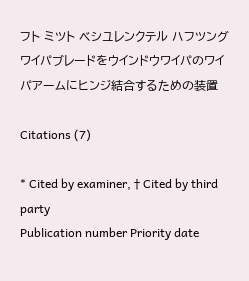フト ミツト ベシユレンクテル ハフツング ワイパブレードをウインドウワイパのワイパアームにヒンジ結合するための装置

Citations (7)

* Cited by examiner, † Cited by third party
Publication number Priority date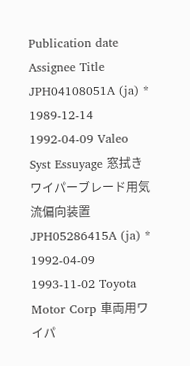Publication date Assignee Title
JPH04108051A (ja) * 1989-12-14 1992-04-09 Valeo Syst Essuyage 窓拭きワイパーブレード用気流偏向装置
JPH05286415A (ja) * 1992-04-09 1993-11-02 Toyota Motor Corp 車両用ワイパ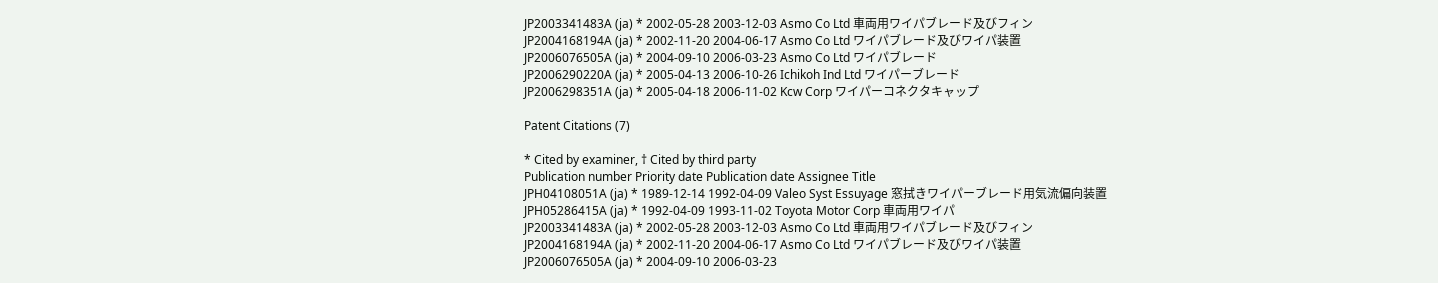JP2003341483A (ja) * 2002-05-28 2003-12-03 Asmo Co Ltd 車両用ワイパブレード及びフィン
JP2004168194A (ja) * 2002-11-20 2004-06-17 Asmo Co Ltd ワイパブレード及びワイパ装置
JP2006076505A (ja) * 2004-09-10 2006-03-23 Asmo Co Ltd ワイパブレード
JP2006290220A (ja) * 2005-04-13 2006-10-26 Ichikoh Ind Ltd ワイパーブレード
JP2006298351A (ja) * 2005-04-18 2006-11-02 Kcw Corp ワイパーコネクタキャップ

Patent Citations (7)

* Cited by examiner, † Cited by third party
Publication number Priority date Publication date Assignee Title
JPH04108051A (ja) * 1989-12-14 1992-04-09 Valeo Syst Essuyage 窓拭きワイパーブレード用気流偏向装置
JPH05286415A (ja) * 1992-04-09 1993-11-02 Toyota Motor Corp 車両用ワイパ
JP2003341483A (ja) * 2002-05-28 2003-12-03 Asmo Co Ltd 車両用ワイパブレード及びフィン
JP2004168194A (ja) * 2002-11-20 2004-06-17 Asmo Co Ltd ワイパブレード及びワイパ装置
JP2006076505A (ja) * 2004-09-10 2006-03-23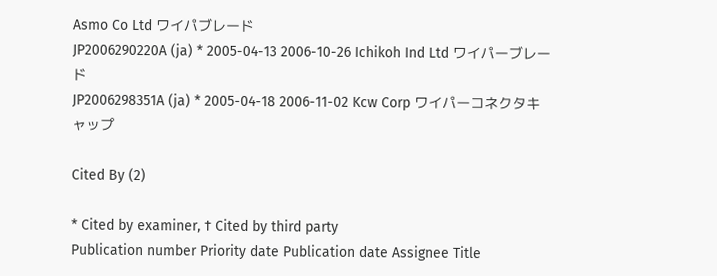Asmo Co Ltd ワイパブレード
JP2006290220A (ja) * 2005-04-13 2006-10-26 Ichikoh Ind Ltd ワイパーブレード
JP2006298351A (ja) * 2005-04-18 2006-11-02 Kcw Corp ワイパーコネクタキャップ

Cited By (2)

* Cited by examiner, † Cited by third party
Publication number Priority date Publication date Assignee Title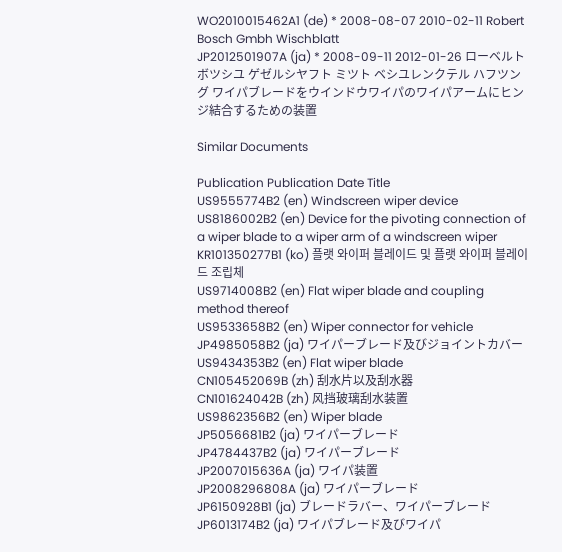WO2010015462A1 (de) * 2008-08-07 2010-02-11 Robert Bosch Gmbh Wischblatt
JP2012501907A (ja) * 2008-09-11 2012-01-26 ローベルト ボツシユ ゲゼルシヤフト ミツト ベシユレンクテル ハフツング ワイパブレードをウインドウワイパのワイパアームにヒンジ結合するための装置

Similar Documents

Publication Publication Date Title
US9555774B2 (en) Windscreen wiper device
US8186002B2 (en) Device for the pivoting connection of a wiper blade to a wiper arm of a windscreen wiper
KR101350277B1 (ko) 플랫 와이퍼 블레이드 및 플랫 와이퍼 블레이드 조립체
US9714008B2 (en) Flat wiper blade and coupling method thereof
US9533658B2 (en) Wiper connector for vehicle
JP4985058B2 (ja) ワイパーブレード及びジョイントカバー
US9434353B2 (en) Flat wiper blade
CN105452069B (zh) 刮水片以及刮水器
CN101624042B (zh) 风挡玻璃刮水装置
US9862356B2 (en) Wiper blade
JP5056681B2 (ja) ワイパーブレード
JP4784437B2 (ja) ワイパーブレード
JP2007015636A (ja) ワイパ装置
JP2008296808A (ja) ワイパーブレード
JP6150928B1 (ja) ブレードラバー、ワイパーブレード
JP6013174B2 (ja) ワイパブレード及びワイパ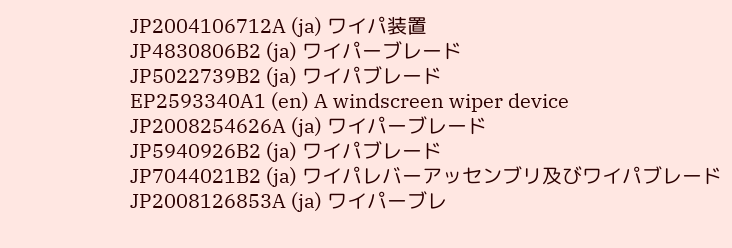JP2004106712A (ja) ワイパ装置
JP4830806B2 (ja) ワイパーブレード
JP5022739B2 (ja) ワイパブレード
EP2593340A1 (en) A windscreen wiper device
JP2008254626A (ja) ワイパーブレード
JP5940926B2 (ja) ワイパブレード
JP7044021B2 (ja) ワイパレバーアッセンブリ及びワイパブレード
JP2008126853A (ja) ワイパーブレ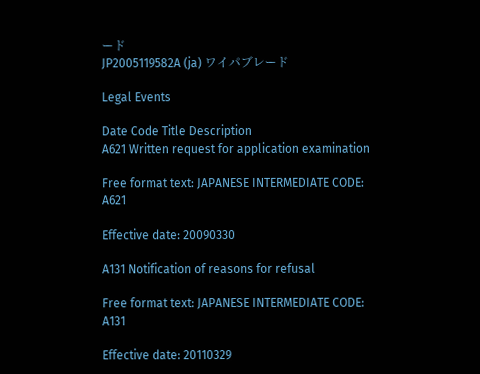ード
JP2005119582A (ja) ワイパブレード

Legal Events

Date Code Title Description
A621 Written request for application examination

Free format text: JAPANESE INTERMEDIATE CODE: A621

Effective date: 20090330

A131 Notification of reasons for refusal

Free format text: JAPANESE INTERMEDIATE CODE: A131

Effective date: 20110329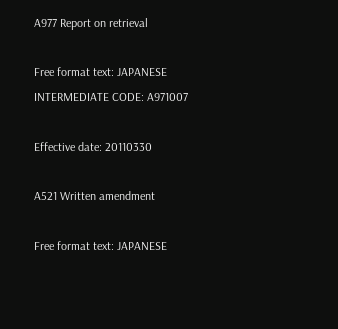A977 Report on retrieval

Free format text: JAPANESE INTERMEDIATE CODE: A971007

Effective date: 20110330

A521 Written amendment

Free format text: JAPANESE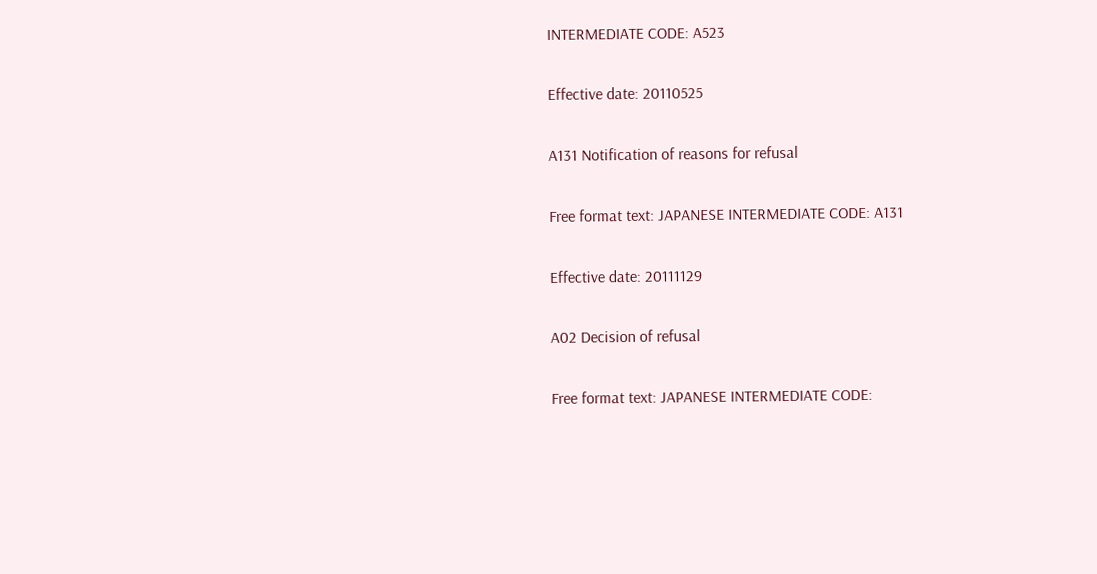INTERMEDIATE CODE: A523

Effective date: 20110525

A131 Notification of reasons for refusal

Free format text: JAPANESE INTERMEDIATE CODE: A131

Effective date: 20111129

A02 Decision of refusal

Free format text: JAPANESE INTERMEDIATE CODE: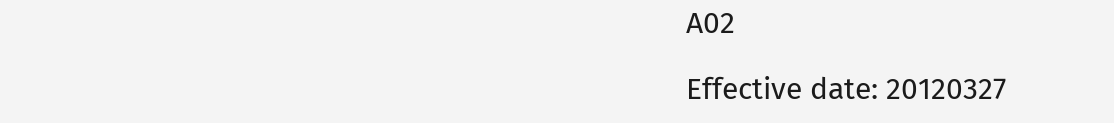A02

Effective date: 20120327